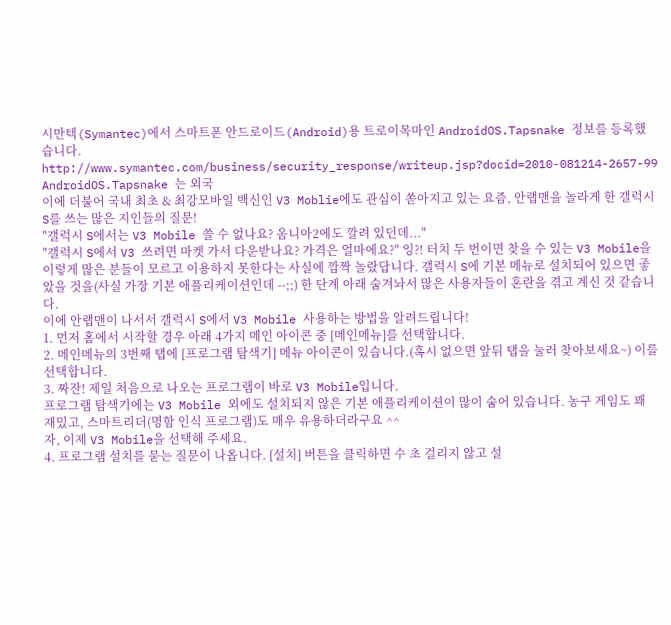시만텍(Symantec)에서 스마트폰 안드로이드(Android)용 트로이목마인 AndroidOS.Tapsnake 정보를 등록했습니다. http://www.symantec.com/business/security_response/writeup.jsp?docid=2010-081214-2657-99 AndroidOS.Tapsnake 는 외국
이에 더불어 국내 최초 & 최강모바일 백신인 V3 Moblie에도 관심이 쏟아지고 있는 요즘, 안랩맨을 놀라게 한 갤럭시S를 쓰는 많은 지인들의 질문!
"갤럭시 S에서는 V3 Mobile 쓸 수 없나요? 옴니아2에도 깔려 있던데..."
"갤럭시 S에서 V3 쓰려면 마켓 가서 다운받나요? 가격은 얼마에요?" 잉?! 터치 두 번이면 찾을 수 있는 V3 Mobile을 이렇게 많은 분들이 모르고 이용하지 못한다는 사실에 깜짝 놀랐답니다. 갤럭시 S에 기본 메뉴로 설치되어 있으면 좋았을 것을(사실 가장 기본 애플리케이션인데 --;;) 한 단계 아래 숨겨놔서 많은 사용자들이 혼란을 겪고 계신 것 같습니다.
이에 안랩맨이 나서서 갤럭시 S에서 V3 Mobile 사용하는 방법을 알려드립니다!
1. 먼저 홈에서 시작할 경우 아래 4가지 메인 아이콘 중 [메인메뉴]를 선택합니다.
2. 메인메뉴의 3번째 탭에 [프로그램 탐색기] 메뉴 아이콘이 있습니다.(혹시 없으면 앞뒤 탭을 눌러 찾아보세요~) 이를 선택합니다.
3. 짜잔! 제일 처음으로 나오는 프로그램이 바로 V3 Mobile입니다.
프로그램 탐색기에는 V3 Mobile 외에도 설치되지 않은 기본 애플리케이션이 많이 숨어 있습니다. 농구 게임도 꽤 재밌고, 스마트리더(명함 인식 프로그램)도 매우 유용하더라구요 ^^
자, 이제 V3 Mobile을 선택해 주세요.
4. 프로그램 설치를 묻는 질문이 나옵니다. [설치] 버튼을 클릭하면 수 초 걸리지 않고 설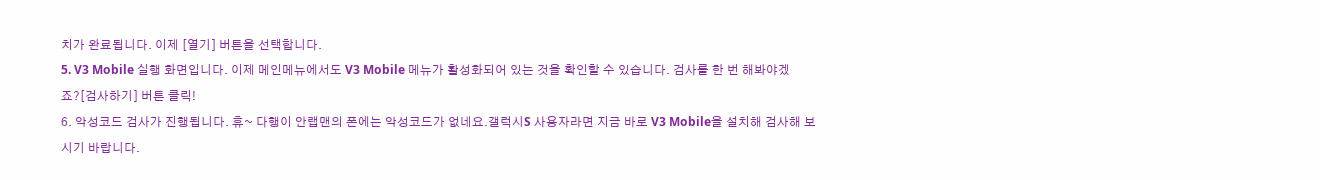치가 완료됩니다. 이제 [열기] 버튼을 선택합니다.
5. V3 Mobile 실행 화면입니다. 이제 메인메뉴에서도 V3 Mobile 메뉴가 활성화되어 있는 것을 확인할 수 있습니다. 검사를 한 번 해봐야겠죠?[검사하기] 버튼 클릭!
6. 악성코드 검사가 진행됩니다. 휴~ 다행이 안랩맨의 폰에는 악성코드가 없네요.갤럭시S 사용자라면 지금 바로 V3 Mobile을 설치해 검사해 보시기 바랍니다.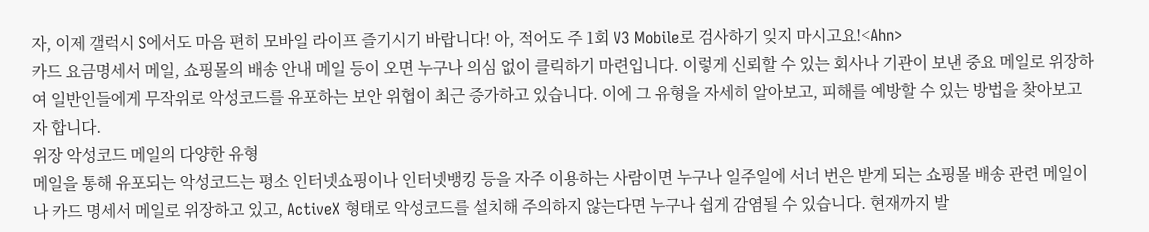자, 이제 갤럭시 S에서도 마음 편히 모바일 라이프 즐기시기 바랍니다! 아, 적어도 주 1회 V3 Mobile로 검사하기 잊지 마시고요!<Ahn>
카드 요금명세서 메일, 쇼핑몰의 배송 안내 메일 등이 오면 누구나 의심 없이 클릭하기 마련입니다. 이렇게 신뢰할 수 있는 회사나 기관이 보낸 중요 메일로 위장하여 일반인들에게 무작위로 악성코드를 유포하는 보안 위협이 최근 증가하고 있습니다. 이에 그 유형을 자세히 알아보고, 피해를 예방할 수 있는 방법을 찾아보고자 합니다.
위장 악성코드 메일의 다양한 유형
메일을 통해 유포되는 악성코드는 평소 인터넷쇼핑이나 인터넷뱅킹 등을 자주 이용하는 사람이면 누구나 일주일에 서너 번은 받게 되는 쇼핑몰 배송 관련 메일이나 카드 명세서 메일로 위장하고 있고, ActiveX 형태로 악성코드를 설치해 주의하지 않는다면 누구나 쉽게 감염될 수 있습니다. 현재까지 발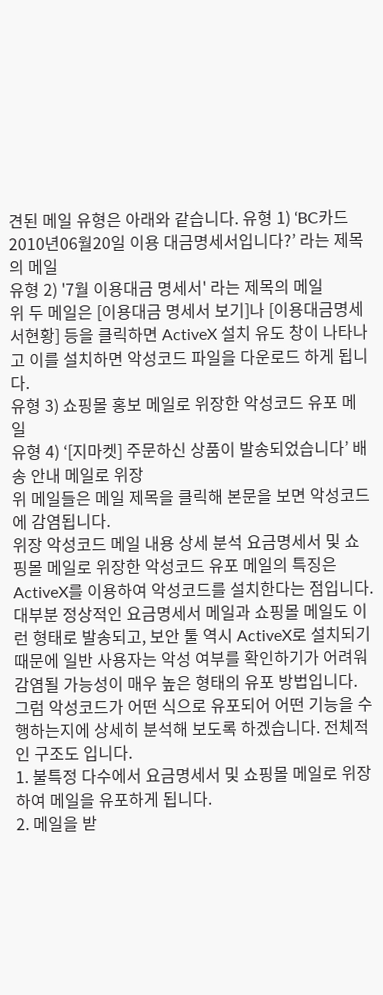견된 메일 유형은 아래와 같습니다. 유형 1) ‘BC카드 2010년06월20일 이용 대금명세서입니다?’ 라는 제목의 메일
유형 2) '7월 이용대금 명세서' 라는 제목의 메일
위 두 메일은 [이용대금 명세서 보기]나 [이용대금명세서현황] 등을 클릭하면 ActiveX 설치 유도 창이 나타나고 이를 설치하면 악성코드 파일을 다운로드 하게 됩니다.
유형 3) 쇼핑몰 홍보 메일로 위장한 악성코드 유포 메일
유형 4) ‘[지마켓] 주문하신 상품이 발송되었습니다’ 배송 안내 메일로 위장
위 메일들은 메일 제목을 클릭해 본문을 보면 악성코드에 감염됩니다.
위장 악성코드 메일 내용 상세 분석 요금명세서 및 쇼핑몰 메일로 위장한 악성코드 유포 메일의 특징은 ActiveX를 이용하여 악성코드를 설치한다는 점입니다. 대부분 정상적인 요금명세서 메일과 쇼핑몰 메일도 이런 형태로 발송되고, 보안 툴 역시 ActiveX로 설치되기 때문에 일반 사용자는 악성 여부를 확인하기가 어려워 감염될 가능성이 매우 높은 형태의 유포 방법입니다. 그럼 악성코드가 어떤 식으로 유포되어 어떤 기능을 수행하는지에 상세히 분석해 보도록 하겠습니다. 전체적인 구조도 입니다.
1. 불특정 다수에서 요금명세서 및 쇼핑몰 메일로 위장하여 메일을 유포하게 됩니다.
2. 메일을 받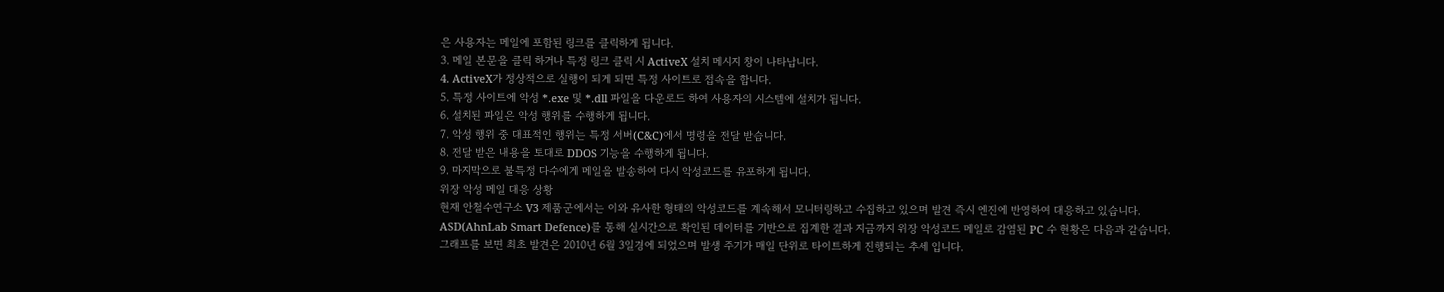은 사용자는 메일에 포함된 링크를 클릭하게 됩니다.
3. 메일 본문을 클릭 하거나 특정 링크 클릭 시 ActiveX 설치 메시지 창이 나타납니다.
4. ActiveX가 정상적으로 실행이 되게 되면 특정 사이트로 접속을 합니다.
5. 특정 사이트에 악성 *.exe 및 *.dll 파일을 다운로드 하여 사용자의 시스템에 설치가 됩니다.
6. 설치된 파일은 악성 행위를 수행하게 됩니다.
7. 악성 행위 중 대표적인 행위는 특정 서버(C&C)에서 명령을 전달 받습니다.
8. 전달 받은 내용을 토대로 DDOS 기능을 수행하게 됩니다.
9. 마지막으로 불특정 다수에게 메일을 발송하여 다시 악성코드를 유포하게 됩니다.
위장 악성 메일 대응 상황
현재 안철수연구소 V3 제품군에서는 이와 유사한 형태의 악성코드를 계속해서 모니터링하고 수집하고 있으며 발견 즉시 엔진에 반영하여 대응하고 있습니다.
ASD(AhnLab Smart Defence)를 통해 실시간으로 확인된 데이터를 기반으로 집계한 결과 지금까지 위장 악성코드 메일로 감염된 PC 수 현황은 다음과 같습니다.
그래프를 보면 최초 발견은 2010년 6월 3일경에 되었으며 발생 주기가 매일 단위로 타이트하게 진행되는 추세 입니다.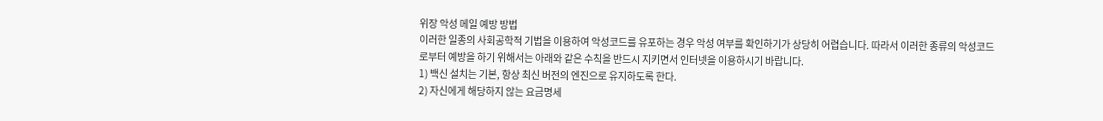위장 악성 메일 예방 방법
이러한 일종의 사회공학적 기법을 이용하여 악성코드를 유포하는 경우 악성 여부를 확인하기가 상당히 어렵습니다. 따라서 이러한 종류의 악성코드로부터 예방을 하기 위해서는 아래와 같은 수칙을 반드시 지키면서 인터넷을 이용하시기 바랍니다.
1) 백신 설치는 기본, 항상 최신 버전의 엔진으로 유지하도록 한다.
2) 자신에게 해당하지 않는 요금명세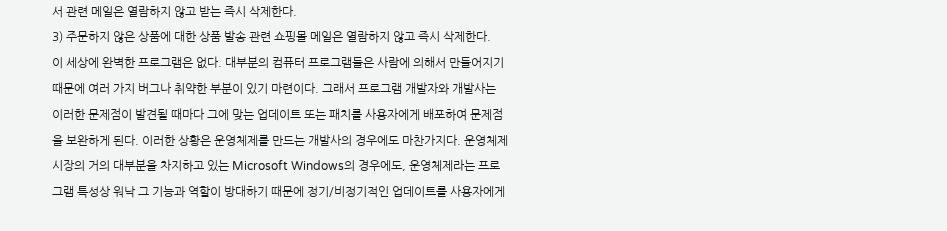서 관련 메일은 열람하지 않고 받는 즉시 삭제한다.
3) 주문하지 않은 상품에 대한 상품 발송 관련 쇼핑몰 메일은 열람하지 않고 즉시 삭제한다.
이 세상에 완벽한 프로그램은 없다. 대부분의 컴퓨터 프로그램들은 사람에 의해서 만들어지기 때문에 여러 가지 버그나 취약한 부분이 있기 마련이다. 그래서 프로그램 개발자와 개발사는 이러한 문제점이 발견될 때마다 그에 맞는 업데이트 또는 패치를 사용자에게 배포하여 문제점을 보완하게 된다. 이러한 상황은 운영체제를 만드는 개발사의 경우에도 마찬가지다. 운영체제 시장의 거의 대부분을 차지하고 있는 Microsoft Windows의 경우에도, 운영체제라는 프로그램 특성상 워낙 그 기능과 역할이 방대하기 때문에 정기/비정기적인 업데이트를 사용자에게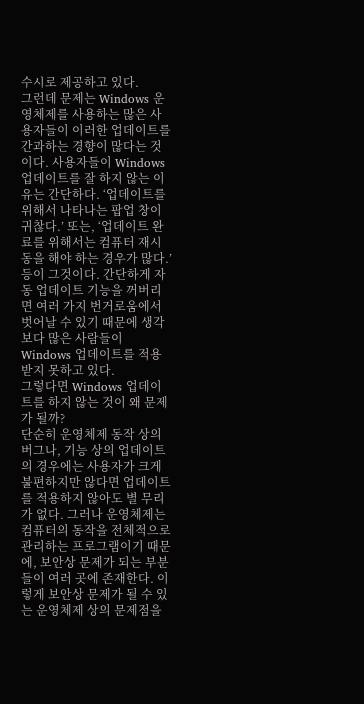수시로 제공하고 있다.
그런데 문제는 Windows 운영체제를 사용하는 많은 사용자들이 이러한 업데이트를 간과하는 경향이 많다는 것이다. 사용자들이 Windows 업데이트를 잘 하지 않는 이유는 간단하다. ‘업데이트를 위해서 나타나는 팝업 창이 귀찮다.’ 또는, ‘업데이트 완료를 위해서는 컴퓨터 재시동을 해야 하는 경우가 많다.’ 등이 그것이다. 간단하게 자동 업데이트 기능을 꺼버리면 여러 가지 번거로움에서 벗어날 수 있기 때문에 생각보다 많은 사람들이 Windows 업데이트를 적용 받지 못하고 있다.
그렇다면 Windows 업데이트를 하지 않는 것이 왜 문제가 될까?
단순히 운영체제 동작 상의 버그나, 기능 상의 업데이트의 경우에는 사용자가 크게 불편하지만 않다면 업데이트를 적용하지 않아도 별 무리가 없다. 그러나 운영체제는 컴퓨터의 동작을 전체적으로 관리하는 프로그램이기 때문에, 보안상 문제가 되는 부분들이 여러 곳에 존재한다. 이렇게 보안상 문제가 될 수 있는 운영체제 상의 문제점을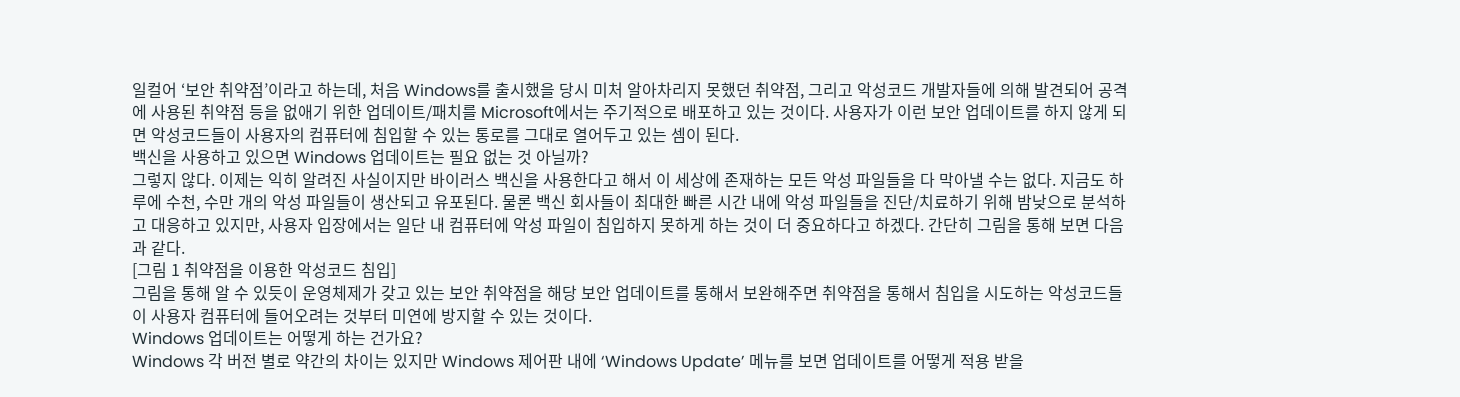일컬어 ‘보안 취약점’이라고 하는데, 처음 Windows를 출시했을 당시 미처 알아차리지 못했던 취약점, 그리고 악성코드 개발자들에 의해 발견되어 공격에 사용된 취약점 등을 없애기 위한 업데이트/패치를 Microsoft에서는 주기적으로 배포하고 있는 것이다. 사용자가 이런 보안 업데이트를 하지 않게 되면 악성코드들이 사용자의 컴퓨터에 침입할 수 있는 통로를 그대로 열어두고 있는 셈이 된다.
백신을 사용하고 있으면 Windows 업데이트는 필요 없는 것 아닐까?
그렇지 않다. 이제는 익히 알려진 사실이지만 바이러스 백신을 사용한다고 해서 이 세상에 존재하는 모든 악성 파일들을 다 막아낼 수는 없다. 지금도 하루에 수천, 수만 개의 악성 파일들이 생산되고 유포된다. 물론 백신 회사들이 최대한 빠른 시간 내에 악성 파일들을 진단/치료하기 위해 밤낮으로 분석하고 대응하고 있지만, 사용자 입장에서는 일단 내 컴퓨터에 악성 파일이 침입하지 못하게 하는 것이 더 중요하다고 하겠다. 간단히 그림을 통해 보면 다음과 같다.
[그림 1 취약점을 이용한 악성코드 침입]
그림을 통해 알 수 있듯이 운영체제가 갖고 있는 보안 취약점을 해당 보안 업데이트를 통해서 보완해주면 취약점을 통해서 침입을 시도하는 악성코드들이 사용자 컴퓨터에 들어오려는 것부터 미연에 방지할 수 있는 것이다.
Windows 업데이트는 어떻게 하는 건가요?
Windows 각 버전 별로 약간의 차이는 있지만 Windows 제어판 내에 ‘Windows Update’ 메뉴를 보면 업데이트를 어떻게 적용 받을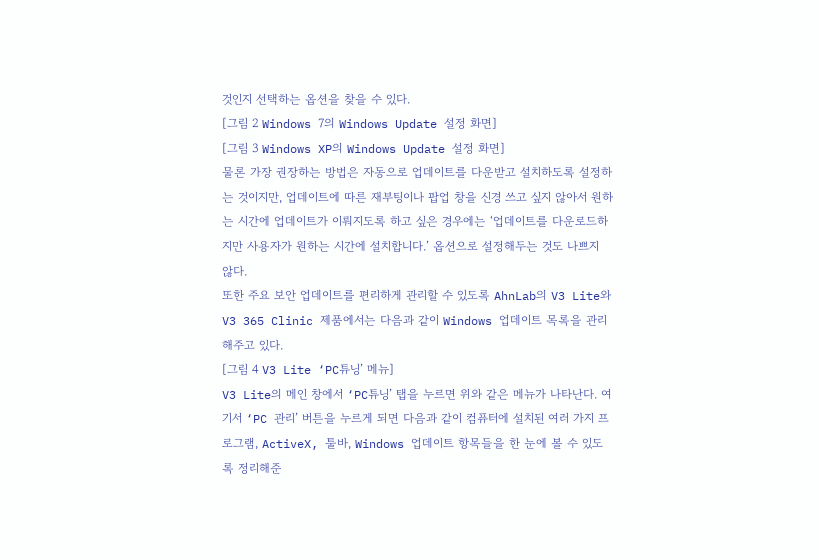것인지 선택하는 옵션을 찾을 수 있다.
[그림 2 Windows 7의 Windows Update 설정 화면]
[그림 3 Windows XP의 Windows Update 설정 화면]
물론 가장 권장하는 방법은 자동으로 업데이트를 다운받고 설치하도록 설정하는 것이지만, 업데이트에 따른 재부팅이나 팝업 창을 신경 쓰고 싶지 않아서 원하는 시간에 업데이트가 이뤄지도록 하고 싶은 경우에는 ‘업데이트를 다운로드하지만 사용자가 원하는 시간에 설치합니다.’ 옵션으로 설정해두는 것도 나쁘지 않다.
또한 주요 보안 업데이트를 편리하게 관리할 수 있도록 AhnLab의 V3 Lite와 V3 365 Clinic 제품에서는 다음과 같이 Windows 업데이트 목록을 관리해주고 있다.
[그림 4 V3 Lite ‘PC튜닝’ 메뉴]
V3 Lite의 메인 창에서 ‘PC튜닝’ 탭을 누르면 위와 같은 메뉴가 나타난다. 여기서 ‘PC 관리’ 버튼을 누르게 되면 다음과 같이 컴퓨터에 설치된 여러 가지 프로그램, ActiveX, 툴바, Windows 업데이트 항목들을 한 눈에 볼 수 있도록 정리해준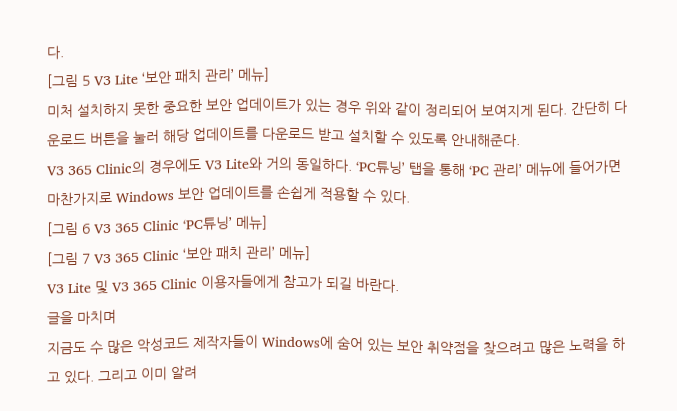다.
[그림 5 V3 Lite ‘보안 패치 관리’ 메뉴]
미처 설치하지 못한 중요한 보안 업데이트가 있는 경우 위와 같이 정리되어 보여지게 된다. 간단히 다운로드 버튼을 눌러 해당 업데이트를 다운로드 받고 설치할 수 있도록 안내해준다.
V3 365 Clinic의 경우에도 V3 Lite와 거의 동일하다. ‘PC튜닝’ 탭을 통해 ‘PC 관리’ 메뉴에 들어가면 마찬가지로 Windows 보안 업데이트를 손쉽게 적용할 수 있다.
[그림 6 V3 365 Clinic ‘PC튜닝’ 메뉴]
[그림 7 V3 365 Clinic ‘보안 패치 관리’ 메뉴]
V3 Lite 및 V3 365 Clinic 이용자들에게 참고가 되길 바란다.
글을 마치며
지금도 수 많은 악성코드 제작자들이 Windows에 숨어 있는 보안 취약점을 찾으려고 많은 노력을 하고 있다. 그리고 이미 알려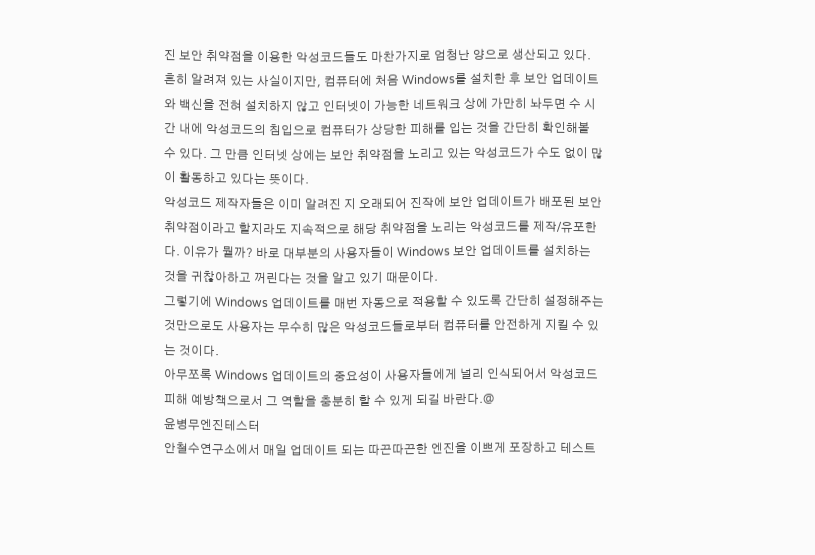진 보안 취약점을 이용한 악성코드들도 마찬가지로 엄청난 양으로 생산되고 있다. 흔히 알려져 있는 사실이지만, 컴퓨터에 처음 Windows를 설치한 후 보안 업데이트와 백신을 전혀 설치하지 않고 인터넷이 가능한 네트워크 상에 가만히 놔두면 수 시간 내에 악성코드의 침입으로 컴퓨터가 상당한 피해를 입는 것을 간단히 확인해볼 수 있다. 그 만큼 인터넷 상에는 보안 취약점을 노리고 있는 악성코드가 수도 없이 많이 활동하고 있다는 뜻이다.
악성코드 제작자들은 이미 알려진 지 오래되어 진작에 보안 업데이트가 배포된 보안 취약점이라고 할지라도 지속적으로 해당 취약점을 노리는 악성코드를 제작/유포한다. 이유가 뭘까? 바로 대부분의 사용자들이 Windows 보안 업데이트를 설치하는 것을 귀찮아하고 꺼린다는 것을 알고 있기 때문이다.
그렇기에 Windows 업데이트를 매번 자동으로 적용할 수 있도록 간단히 설정해주는 것만으로도 사용자는 무수히 많은 악성코드들로부터 컴퓨터를 안전하게 지킬 수 있는 것이다.
아무쪼록 Windows 업데이트의 중요성이 사용자들에게 널리 인식되어서 악성코드 피해 예방책으로서 그 역할을 충분히 할 수 있게 되길 바란다.@
윤병무엔진테스터
안철수연구소에서 매일 업데이트 되는 따끈따끈한 엔진을 이쁘게 포장하고 테스트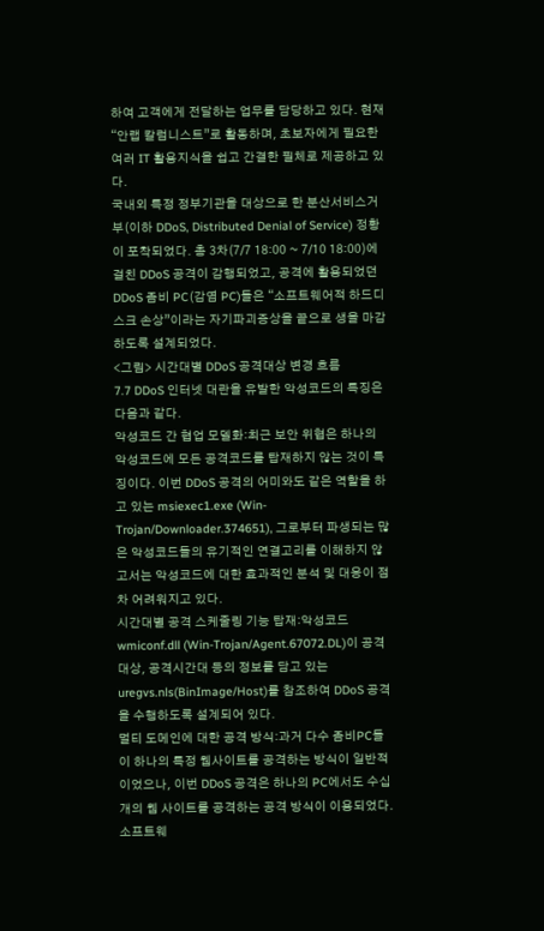하여 고객에게 전달하는 업무를 담당하고 있다. 현재 “안랩 칼럼니스트”로 활동하며, 초보자에게 필요한 여러 IT 활용지식을 쉽고 간결한 필체로 제공하고 있다.
국내외 특정 정부기관을 대상으로 한 분산서비스거부(이하 DDoS, Distributed Denial of Service) 정황이 포착되었다. 총 3차(7/7 18:00 ~ 7/10 18:00)에 걸친 DDoS 공격이 감행되었고, 공격에 활용되었던 DDoS 좀비 PC(감염 PC)들은 “소프트웨어적 하드디스크 손상”이라는 자기파괴증상을 끝으로 생을 마감하도록 설계되었다.
<그림> 시간대별 DDoS 공격대상 변경 흐름
7.7 DDoS 인터넷 대란을 유발한 악성코드의 특징은 다음과 같다.
악성코드 간 협업 모델화:최근 보안 위협은 하나의 악성코드에 모든 공격코드를 탑재하지 않는 것이 특징이다. 이번 DDoS 공격의 어미와도 같은 역할을 하고 있는 msiexec1.exe (Win-Trojan/Downloader.374651), 그로부터 파생되는 많은 악성코드들의 유기적인 연결고리를 이해하지 않고서는 악성코드에 대한 효과적인 분석 및 대응이 점차 어려워지고 있다.
시간대별 공격 스케줄링 기능 탑재:악성코드 wmiconf.dll (Win-Trojan/Agent.67072.DL)이 공격대상, 공격시간대 등의 정보를 담고 있는 uregvs.nls(BinImage/Host)를 참조하여 DDoS 공격을 수행하도록 설계되어 있다.
멀티 도메인에 대한 공격 방식:과거 다수 좀비PC들이 하나의 특정 웹사이트를 공격하는 방식이 일반적이었으나, 이번 DDoS 공격은 하나의 PC에서도 수십 개의 웹 사이트를 공격하는 공격 방식이 이용되었다.
소프트웨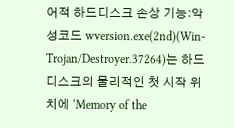어적 하드디스크 손상 기능:악성코드 wversion.exe(2nd)(Win-Trojan/Destroyer.37264)는 하드디스크의 물리적인 첫 시작 위치에 ‘Memory of the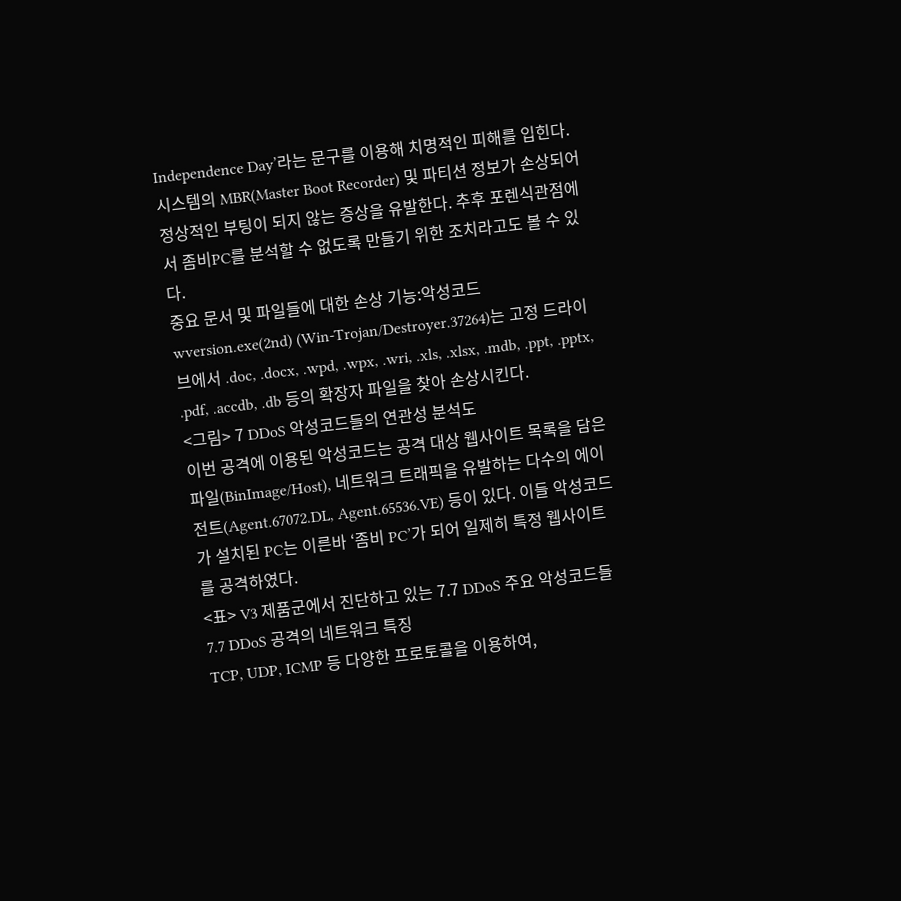Independence Day’라는 문구를 이용해 치명적인 피해를 입힌다. 시스템의 MBR(Master Boot Recorder) 및 파티션 정보가 손상되어 정상적인 부팅이 되지 않는 증상을 유발한다. 추후 포렌식관점에서 좀비PC를 분석할 수 없도록 만들기 위한 조치라고도 볼 수 있다.
중요 문서 및 파일들에 대한 손상 기능:악성코드 wversion.exe(2nd) (Win-Trojan/Destroyer.37264)는 고정 드라이브에서 .doc, .docx, .wpd, .wpx, .wri, .xls, .xlsx, .mdb, .ppt, .pptx, .pdf, .accdb, .db 등의 확장자 파일을 찾아 손상시킨다.
<그림> 7 DDoS 악성코드들의 연관성 분석도
이번 공격에 이용된 악성코드는 공격 대상 웹사이트 목록을 담은 파일(BinImage/Host), 네트워크 트래픽을 유발하는 다수의 에이전트(Agent.67072.DL, Agent.65536.VE) 등이 있다. 이들 악성코드가 설치된 PC는 이른바 ‘좀비 PC’가 되어 일제히 특정 웹사이트를 공격하였다.
<표> V3 제품군에서 진단하고 있는 7.7 DDoS 주요 악성코드들
7.7 DDoS 공격의 네트워크 특징
TCP, UDP, ICMP 등 다양한 프로토콜을 이용하여,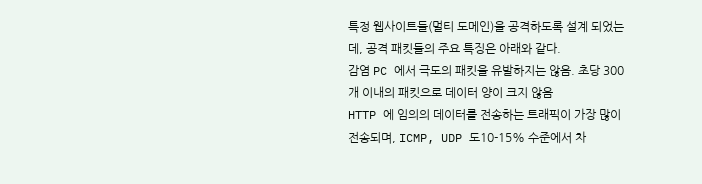특정 웹사이트들(멀티 도메인)을 공격하도록 설계 되었는데, 공격 패킷들의 주요 특징은 아래와 같다.
감염 PC 에서 극도의 패킷을 유발하지는 않음. 초당 300 개 이내의 패킷으로 데이터 양이 크지 않음
HTTP 에 임의의 데이터를 전송하는 트래픽이 가장 많이 전송되며, ICMP, UDP 도10-15% 수준에서 차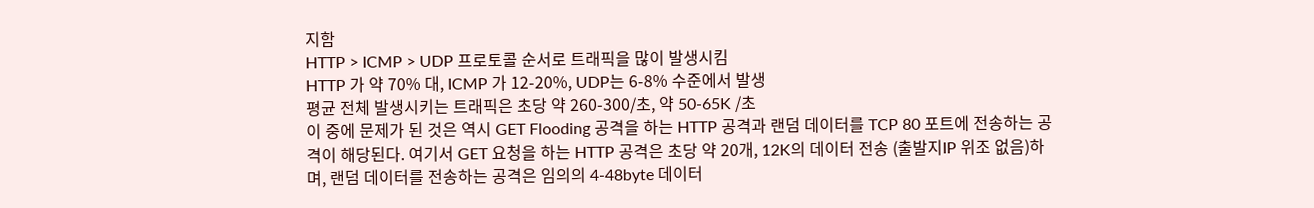지함
HTTP > ICMP > UDP 프로토콜 순서로 트래픽을 많이 발생시킴
HTTP 가 약 70% 대, ICMP 가 12-20%, UDP는 6-8% 수준에서 발생
평균 전체 발생시키는 트래픽은 초당 약 260-300/초, 약 50-65K /초
이 중에 문제가 된 것은 역시 GET Flooding 공격을 하는 HTTP 공격과 랜덤 데이터를 TCP 80 포트에 전송하는 공격이 해당된다. 여기서 GET 요청을 하는 HTTP 공격은 초당 약 20개, 12K의 데이터 전송 (출발지IP 위조 없음)하며, 랜덤 데이터를 전송하는 공격은 임의의 4-48byte 데이터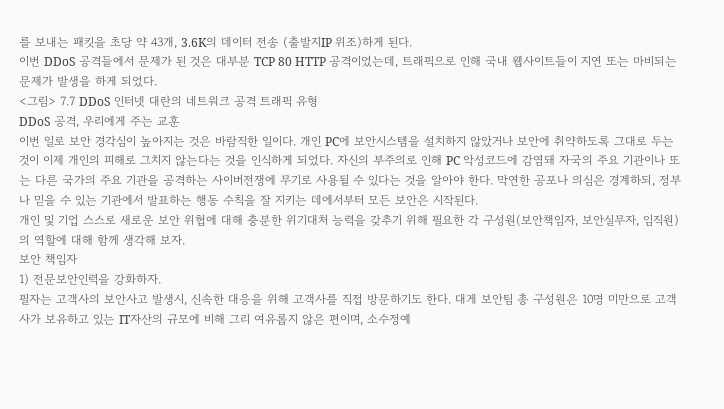를 보내는 패킷을 초당 약 43개, 3.6K의 데이터 전송 (출발지IP 위조)하게 된다.
이번 DDoS 공격들에서 문제가 된 것은 대부분 TCP 80 HTTP 공격이었는데, 트래픽으로 인해 국내 웹사이트들이 지연 또는 마비되는 문제가 발생을 하게 되었다.
<그림> 7.7 DDoS 인터넷 대란의 네트워크 공격 트래픽 유형
DDoS 공격, 우리에게 주는 교훈
이번 일로 보안 경각심이 높아지는 것은 바람직한 일이다. 개인 PC에 보안시스템을 설치하지 않았거나 보안에 취약하도록 그대로 두는 것이 이제 개인의 피해로 그치지 않는다는 것을 인식하게 되었다. 자신의 부주의로 인해 PC 악성코드에 감염돼 자국의 주요 기관이나 또는 다른 국가의 주요 기관을 공격하는 사이버전쟁에 무기로 사용될 수 있다는 것을 알아야 한다. 막연한 공포나 의심은 경계하되, 정부나 믿을 수 있는 기관에서 발표하는 행동 수칙을 잘 지키는 데에서부터 모든 보안은 시작된다.
개인 및 기업 스스로 새로운 보안 위협에 대해 충분한 위기대처 능력을 갖추기 위해 필요한 각 구성원(보안책임자, 보안실무자, 임직원)의 역할에 대해 함께 생각해 보자.
보안 책임자
1) 전문보안인력을 강화하자.
필자는 고객사의 보안사고 발생시, 신속한 대응을 위해 고객사를 직접 방문하기도 한다. 대게 보안팀 총 구성원은 10명 미만으로 고객사가 보유하고 있는 IT자산의 규모에 비해 그리 여유롭지 않은 편이며, 소수정예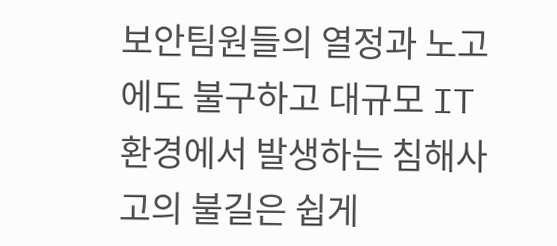보안팀원들의 열정과 노고에도 불구하고 대규모 IT환경에서 발생하는 침해사고의 불길은 쉽게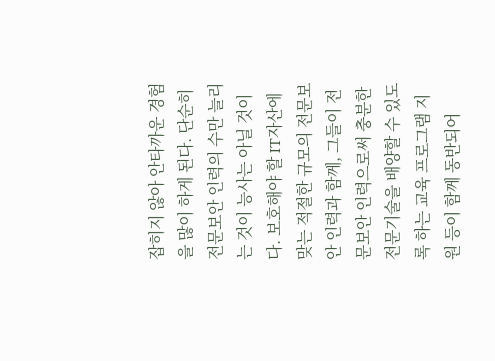잡히지 않아 안타까운 경험을 많이 하게 된다. 단순히 전문보안 인력의 수만 늘리는 것이 능사는 아닐 것이다. 보호해야 할 IT자산에 맞는 적절한 규모의 전문보안 인력과 함께, 그들이 전문보안 인력으로써 충분한 전문기술을 배양할 수 있도록 하는 교육 프로그램 지원 등이 함께 동반되어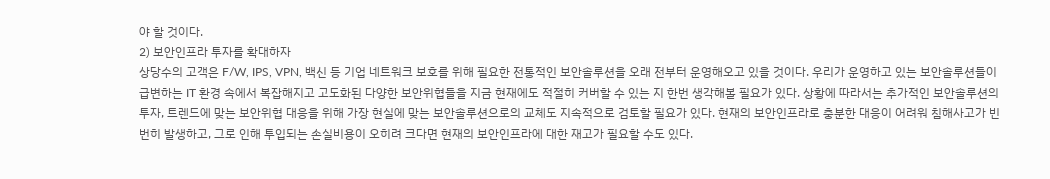야 할 것이다.
2) 보안인프라 투자를 확대하자
상당수의 고객은 F/W, IPS, VPN, 백신 등 기업 네트워크 보호를 위해 필요한 전통적인 보안솔루션을 오래 전부터 운영해오고 있을 것이다. 우리가 운영하고 있는 보안솔루션들이 급변하는 IT 환경 속에서 복잡해지고 고도화된 다양한 보안위협들을 지금 현재에도 적절히 커버할 수 있는 지 한번 생각해볼 필요가 있다. 상황에 따라서는 추가적인 보안솔루션의 투자, 트렌드에 맞는 보안위협 대응을 위해 가장 현실에 맞는 보안솔루션으로의 교체도 지속적으로 검토할 필요가 있다. 현재의 보안인프라로 충분한 대응이 어려워 침해사고가 빈번히 발생하고, 그로 인해 투입되는 손실비용이 오히려 크다면 현재의 보안인프라에 대한 재고가 필요할 수도 있다.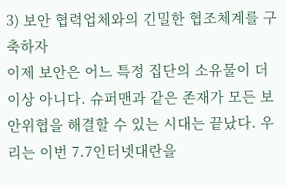3) 보안 협력업체와의 긴밀한 협조체계를 구축하자
이제 보안은 어느 특정 집단의 소유물이 더 이상 아니다. 슈퍼맨과 같은 존재가 모든 보안위협을 해결할 수 있는 시대는 끝났다. 우리는 이번 7.7인터넷대란을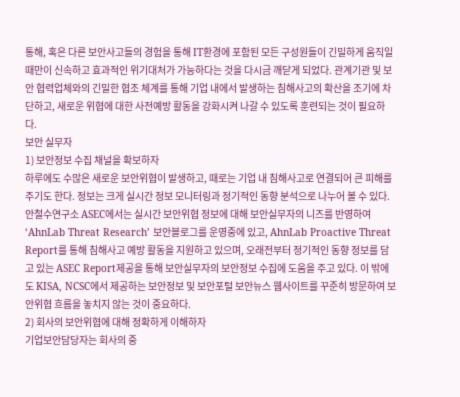통해, 혹은 다른 보안사고들의 경험을 통해 IT환경에 포함된 모든 구성원들이 긴밀하게 움직일 때만이 신속하고 효과적인 위기대처가 가능하다는 것을 다시금 깨닫게 되었다. 관계기관 및 보안 협력업체와의 긴밀한 협조 체계를 통해 기업 내에서 발생하는 침해사고의 확산을 조기에 차단하고, 새로운 위협에 대한 사전예방 활동을 강화시켜 나갈 수 있도록 훈련되는 것이 필요하다.
보안 실무자
1) 보안정보 수집 채널을 확보하자
하루에도 수많은 새로운 보안위협이 발생하고, 때로는 기업 내 침해사고로 연결되어 큰 피해를 주기도 한다. 정보는 크게 실시간 정보 모니터링과 정기적인 동향 분석으로 나누어 볼 수 있다. 안철수연구소 ASEC에서는 실시간 보안위협 정보에 대해 보안실무자의 니즈를 반영하여 ‘AhnLab Threat Research’ 보안블로그를 운영중에 있고, AhnLab Proactive Threat Report를 통해 침해사고 예방 활동을 지원하고 있으며, 오래전부터 정기적인 동향 정보를 담고 있는 ASEC Report제공을 통해 보안실무자의 보안정보 수집에 도움을 주고 있다. 이 밖에도 KISA, NCSC에서 제공하는 보안정보 및 보안포털 보안뉴스 웹사이트를 꾸준히 방문하여 보안위협 흐름을 놓치지 않는 것이 중요하다.
2) 회사의 보안위협에 대해 정확하게 이해하자
기업보안담당자는 회사의 중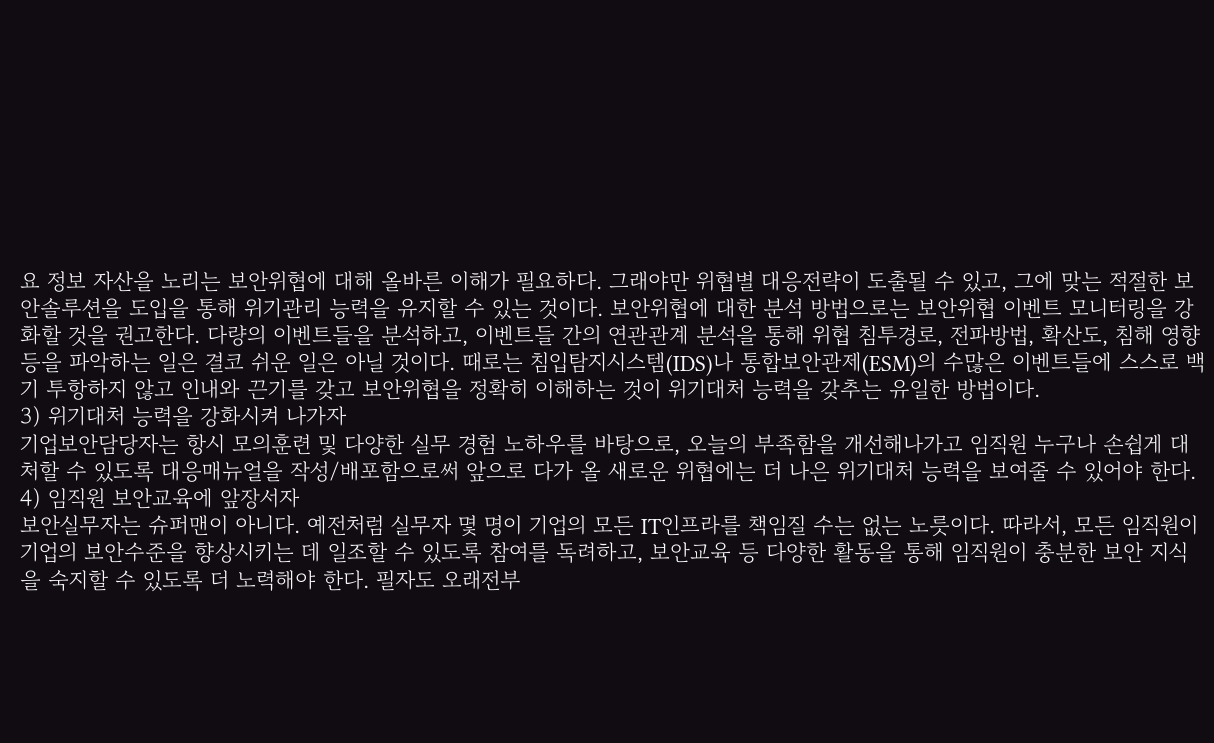요 정보 자산을 노리는 보안위협에 대해 올바른 이해가 필요하다. 그래야만 위협별 대응전략이 도출될 수 있고, 그에 맞는 적절한 보안솔루션을 도입을 통해 위기관리 능력을 유지할 수 있는 것이다. 보안위협에 대한 분석 방법으로는 보안위협 이벤트 모니터링을 강화할 것을 권고한다. 다량의 이벤트들을 분석하고, 이벤트들 간의 연관관계 분석을 통해 위협 침투경로, 전파방법, 확산도, 침해 영향 등을 파악하는 일은 결코 쉬운 일은 아닐 것이다. 때로는 침입탐지시스템(IDS)나 통합보안관제(ESM)의 수많은 이벤트들에 스스로 백기 투항하지 않고 인내와 끈기를 갖고 보안위협을 정확히 이해하는 것이 위기대처 능력을 갖추는 유일한 방법이다.
3) 위기대처 능력을 강화시켜 나가자
기업보안담당자는 항시 모의훈련 및 다양한 실무 경험 노하우를 바탕으로, 오늘의 부족함을 개선해나가고 임직원 누구나 손쉽게 대처할 수 있도록 대응매뉴얼을 작성/배포함으로써 앞으로 다가 올 새로운 위협에는 더 나은 위기대처 능력을 보여줄 수 있어야 한다.
4) 임직원 보안교육에 앞장서자
보안실무자는 슈퍼맨이 아니다. 예전처럼 실무자 몇 명이 기업의 모든 IT인프라를 책임질 수는 없는 노릇이다. 따라서, 모든 임직원이 기업의 보안수준을 향상시키는 데 일조할 수 있도록 참여를 독려하고, 보안교육 등 다양한 활동을 통해 임직원이 충분한 보안 지식을 숙지할 수 있도록 더 노력해야 한다. 필자도 오래전부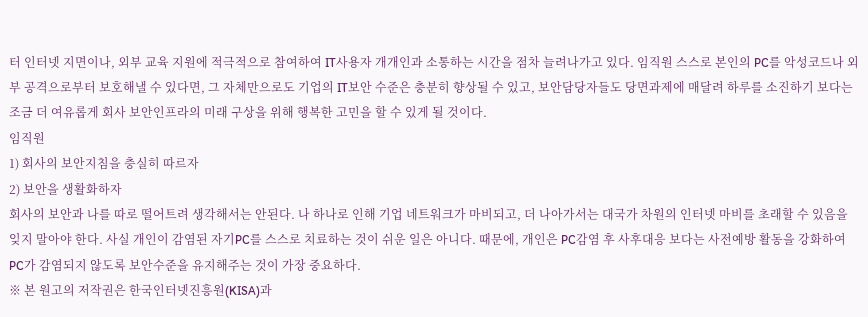터 인터넷 지면이나, 외부 교육 지원에 적극적으로 참여하여 IT사용자 개개인과 소통하는 시간을 점차 늘려나가고 있다. 임직원 스스로 본인의 PC를 악성코드나 외부 공격으로부터 보호해낼 수 있다면, 그 자체만으로도 기업의 IT보안 수준은 충분히 향상될 수 있고, 보안담당자들도 당면과제에 매달려 하루를 소진하기 보다는 조금 더 여유롭게 회사 보안인프라의 미래 구상을 위해 행복한 고민을 할 수 있게 될 것이다.
임직원
1) 회사의 보안지침을 충실히 따르자
2) 보안을 생활화하자
회사의 보안과 나를 따로 떨어트려 생각해서는 안된다. 나 하나로 인해 기업 네트워크가 마비되고, 더 나아가서는 대국가 차원의 인터넷 마비를 초래할 수 있음을 잊지 말아야 한다. 사실 개인이 감염된 자기PC를 스스로 치료하는 것이 쉬운 일은 아니다. 때문에, 개인은 PC감염 후 사후대응 보다는 사전예방 활동을 강화하여 PC가 감염되지 않도록 보안수준을 유지해주는 것이 가장 중요하다.
※ 본 원고의 저작권은 한국인터넷진흥원(KISA)과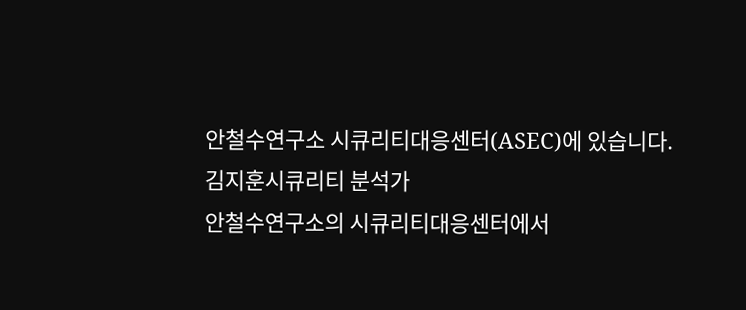안철수연구소 시큐리티대응센터(ASEC)에 있습니다.
김지훈시큐리티 분석가
안철수연구소의 시큐리티대응센터에서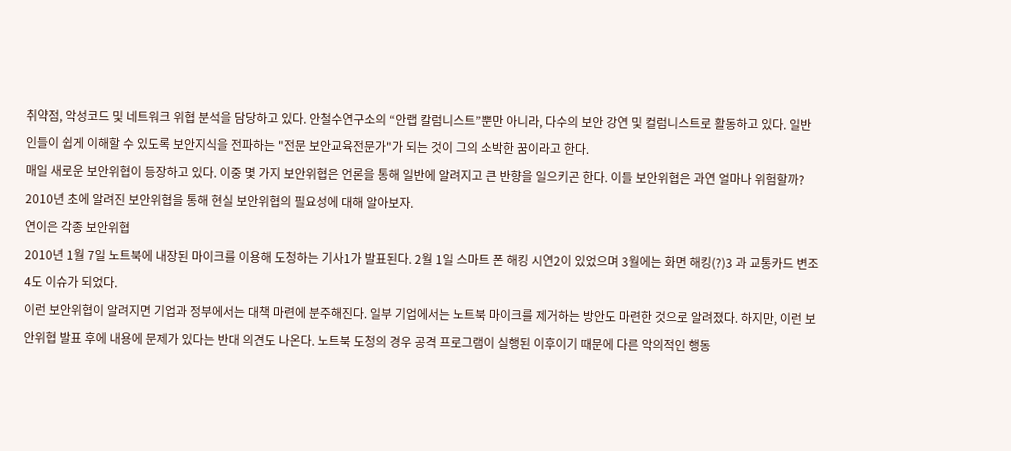취약점, 악성코드 및 네트워크 위협 분석을 담당하고 있다. 안철수연구소의 “안랩 칼럼니스트”뿐만 아니라, 다수의 보안 강연 및 컬럼니스트로 활동하고 있다. 일반인들이 쉽게 이해할 수 있도록 보안지식을 전파하는 "전문 보안교육전문가"가 되는 것이 그의 소박한 꿈이라고 한다.
매일 새로운 보안위협이 등장하고 있다. 이중 몇 가지 보안위협은 언론을 통해 일반에 알려지고 큰 반향을 일으키곤 한다. 이들 보안위협은 과연 얼마나 위험할까? 2010년 초에 알려진 보안위협을 통해 현실 보안위협의 필요성에 대해 알아보자.
연이은 각종 보안위협
2010년 1월 7일 노트북에 내장된 마이크를 이용해 도청하는 기사1가 발표된다. 2월 1일 스마트 폰 해킹 시연2이 있었으며 3월에는 화면 해킹(?)3 과 교통카드 변조4도 이슈가 되었다.
이런 보안위협이 알려지면 기업과 정부에서는 대책 마련에 분주해진다. 일부 기업에서는 노트북 마이크를 제거하는 방안도 마련한 것으로 알려졌다. 하지만, 이런 보안위협 발표 후에 내용에 문제가 있다는 반대 의견도 나온다. 노트북 도청의 경우 공격 프로그램이 실행된 이후이기 때문에 다른 악의적인 행동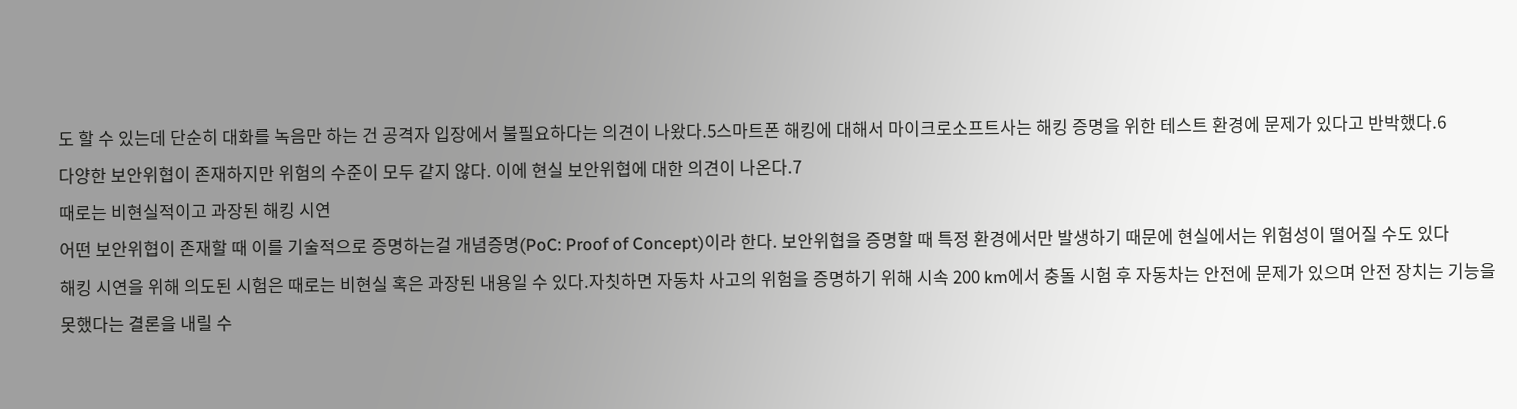도 할 수 있는데 단순히 대화를 녹음만 하는 건 공격자 입장에서 불필요하다는 의견이 나왔다.5스마트폰 해킹에 대해서 마이크로소프트사는 해킹 증명을 위한 테스트 환경에 문제가 있다고 반박했다.6
다양한 보안위협이 존재하지만 위험의 수준이 모두 같지 않다. 이에 현실 보안위협에 대한 의견이 나온다.7
때로는 비현실적이고 과장된 해킹 시연
어떤 보안위협이 존재할 때 이를 기술적으로 증명하는걸 개념증명(PoC: Proof of Concept)이라 한다. 보안위협을 증명할 때 특정 환경에서만 발생하기 때문에 현실에서는 위험성이 떨어질 수도 있다
해킹 시연을 위해 의도된 시험은 때로는 비현실 혹은 과장된 내용일 수 있다.자칫하면 자동차 사고의 위험을 증명하기 위해 시속 200 km에서 충돌 시험 후 자동차는 안전에 문제가 있으며 안전 장치는 기능을 못했다는 결론을 내릴 수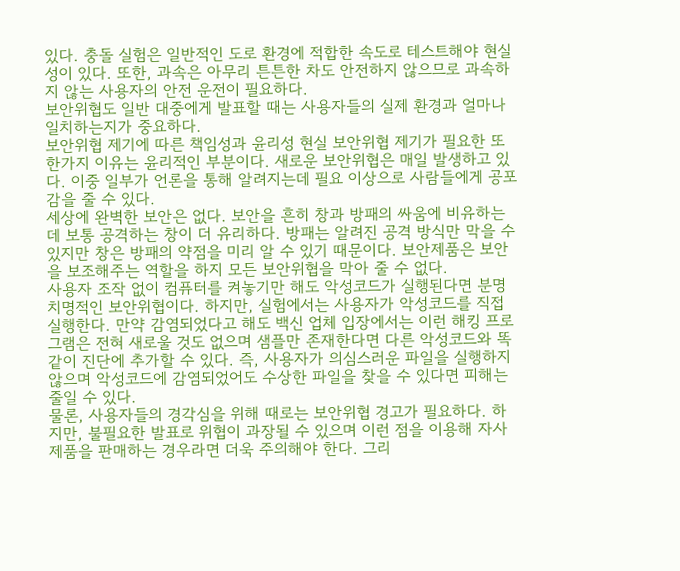있다. 충돌 실험은 일반적인 도로 환경에 적합한 속도로 테스트해야 현실성이 있다. 또한, 과속은 아무리 튼튼한 차도 안전하지 않으므로 과속하지 않는 사용자의 안전 운전이 필요하다.
보안위협도 일반 대중에게 발표할 때는 사용자들의 실제 환경과 얼마나 일치하는지가 중요하다.
보안위협 제기에 따른 책임성과 윤리성 현실 보안위협 제기가 필요한 또 한가지 이유는 윤리적인 부분이다. 새로운 보안위협은 매일 발생하고 있다. 이중 일부가 언론을 통해 알려지는데 필요 이상으로 사람들에게 공포감을 줄 수 있다.
세상에 완벽한 보안은 없다. 보안을 흔히 창과 방패의 싸움에 비유하는데 보통 공격하는 창이 더 유리하다. 방패는 알려진 공격 방식만 막을 수 있지만 창은 방패의 약점을 미리 알 수 있기 때문이다. 보안제품은 보안을 보조해주는 역할을 하지 모든 보안위협을 막아 줄 수 없다.
사용자 조작 없이 컴퓨터를 켜놓기만 해도 악성코드가 실행된다면 분명 치명적인 보안위협이다. 하지만, 실험에서는 사용자가 악성코드를 직접 실행한다. 만약 감염되었다고 해도 백신 업체 입장에서는 이런 해킹 프로그램은 전혀 새로울 것도 없으며 샘플만 존재한다면 다른 악성코드와 똑같이 진단에 추가할 수 있다. 즉, 사용자가 의심스러운 파일을 실행하지 않으며 악성코드에 감염되었어도 수상한 파일을 찾을 수 있다면 피해는 줄일 수 있다.
물론, 사용자들의 경각심을 위해 때로는 보안위협 경고가 필요하다. 하지만, 불필요한 발표로 위협이 과장될 수 있으며 이런 점을 이용해 자사 제품을 판매하는 경우라면 더욱 주의해야 한다. 그리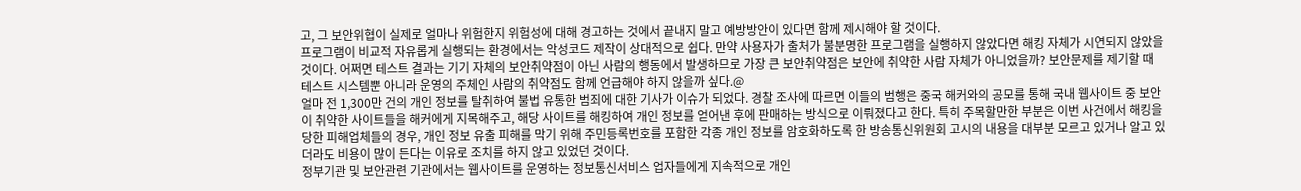고, 그 보안위협이 실제로 얼마나 위험한지 위험성에 대해 경고하는 것에서 끝내지 말고 예방방안이 있다면 함께 제시해야 할 것이다.
프로그램이 비교적 자유롭게 실행되는 환경에서는 악성코드 제작이 상대적으로 쉽다. 만약 사용자가 출처가 불분명한 프로그램을 실행하지 않았다면 해킹 자체가 시연되지 않았을 것이다. 어쩌면 테스트 결과는 기기 자체의 보안취약점이 아닌 사람의 행동에서 발생하므로 가장 큰 보안취약점은 보안에 취약한 사람 자체가 아니었을까? 보안문제를 제기할 때 테스트 시스템뿐 아니라 운영의 주체인 사람의 취약점도 함께 언급해야 하지 않을까 싶다.@
얼마 전 1,300만 건의 개인 정보를 탈취하여 불법 유통한 범죄에 대한 기사가 이슈가 되었다. 경찰 조사에 따르면 이들의 범행은 중국 해커와의 공모를 통해 국내 웹사이트 중 보안이 취약한 사이트들을 해커에게 지목해주고, 해당 사이트를 해킹하여 개인 정보를 얻어낸 후에 판매하는 방식으로 이뤄졌다고 한다. 특히 주목할만한 부분은 이번 사건에서 해킹을 당한 피해업체들의 경우, 개인 정보 유출 피해를 막기 위해 주민등록번호를 포함한 각종 개인 정보를 암호화하도록 한 방송통신위원회 고시의 내용을 대부분 모르고 있거나 알고 있더라도 비용이 많이 든다는 이유로 조치를 하지 않고 있었던 것이다.
정부기관 및 보안관련 기관에서는 웹사이트를 운영하는 정보통신서비스 업자들에게 지속적으로 개인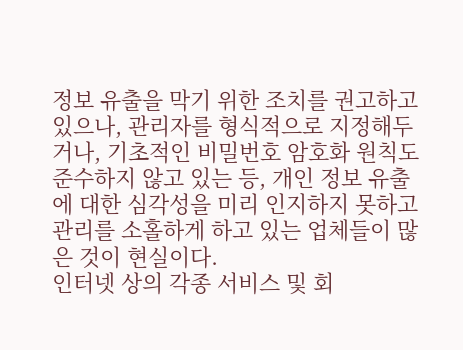정보 유출을 막기 위한 조치를 권고하고 있으나, 관리자를 형식적으로 지정해두거나, 기초적인 비밀번호 암호화 원칙도 준수하지 않고 있는 등, 개인 정보 유출에 대한 심각성을 미리 인지하지 못하고 관리를 소홀하게 하고 있는 업체들이 많은 것이 현실이다.
인터넷 상의 각종 서비스 및 회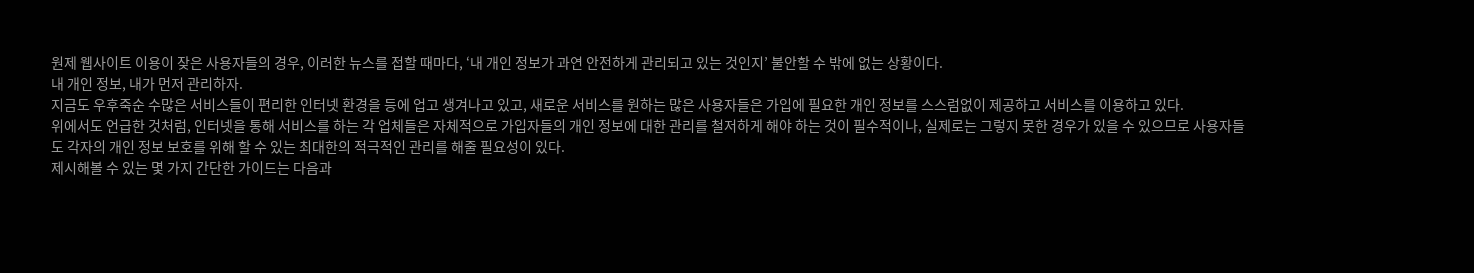원제 웹사이트 이용이 잦은 사용자들의 경우, 이러한 뉴스를 접할 때마다, ‘내 개인 정보가 과연 안전하게 관리되고 있는 것인지’ 불안할 수 밖에 없는 상황이다.
내 개인 정보, 내가 먼저 관리하자.
지금도 우후죽순 수많은 서비스들이 편리한 인터넷 환경을 등에 업고 생겨나고 있고, 새로운 서비스를 원하는 많은 사용자들은 가입에 필요한 개인 정보를 스스럼없이 제공하고 서비스를 이용하고 있다.
위에서도 언급한 것처럼, 인터넷을 통해 서비스를 하는 각 업체들은 자체적으로 가입자들의 개인 정보에 대한 관리를 철저하게 해야 하는 것이 필수적이나, 실제로는 그렇지 못한 경우가 있을 수 있으므로 사용자들도 각자의 개인 정보 보호를 위해 할 수 있는 최대한의 적극적인 관리를 해줄 필요성이 있다.
제시해볼 수 있는 몇 가지 간단한 가이드는 다음과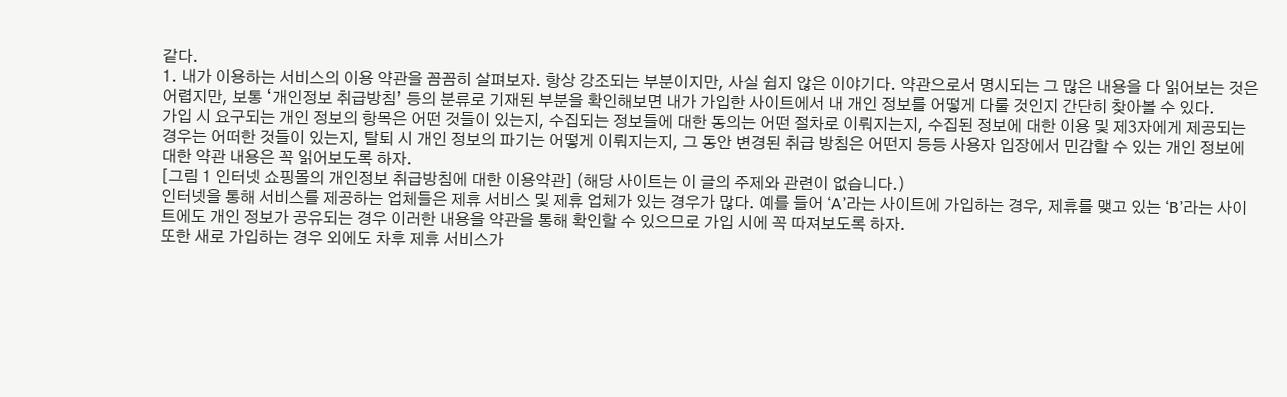같다.
1. 내가 이용하는 서비스의 이용 약관을 꼼꼼히 살펴보자. 항상 강조되는 부분이지만, 사실 쉽지 않은 이야기다. 약관으로서 명시되는 그 많은 내용을 다 읽어보는 것은 어렵지만, 보통 ‘개인정보 취급방침’ 등의 분류로 기재된 부분을 확인해보면 내가 가입한 사이트에서 내 개인 정보를 어떻게 다룰 것인지 간단히 찾아볼 수 있다.
가입 시 요구되는 개인 정보의 항목은 어떤 것들이 있는지, 수집되는 정보들에 대한 동의는 어떤 절차로 이뤄지는지, 수집된 정보에 대한 이용 및 제3자에게 제공되는 경우는 어떠한 것들이 있는지, 탈퇴 시 개인 정보의 파기는 어떻게 이뤄지는지, 그 동안 변경된 취급 방침은 어떤지 등등 사용자 입장에서 민감할 수 있는 개인 정보에 대한 약관 내용은 꼭 읽어보도록 하자.
[그림 1 인터넷 쇼핑몰의 개인정보 취급방침에 대한 이용약관] (해당 사이트는 이 글의 주제와 관련이 없습니다.)
인터넷을 통해 서비스를 제공하는 업체들은 제휴 서비스 및 제휴 업체가 있는 경우가 많다. 예를 들어 ‘A’라는 사이트에 가입하는 경우, 제휴를 맺고 있는 ‘B’라는 사이트에도 개인 정보가 공유되는 경우 이러한 내용을 약관을 통해 확인할 수 있으므로 가입 시에 꼭 따져보도록 하자.
또한 새로 가입하는 경우 외에도 차후 제휴 서비스가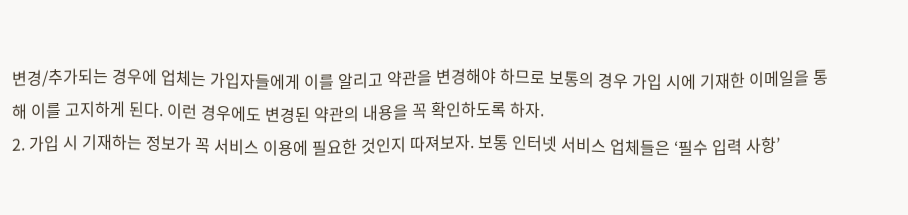변경/추가되는 경우에 업체는 가입자들에게 이를 알리고 약관을 변경해야 하므로 보통의 경우 가입 시에 기재한 이메일을 통해 이를 고지하게 된다. 이런 경우에도 변경된 약관의 내용을 꼭 확인하도록 하자.
2. 가입 시 기재하는 정보가 꼭 서비스 이용에 필요한 것인지 따져보자. 보통 인터넷 서비스 업체들은 ‘필수 입력 사항’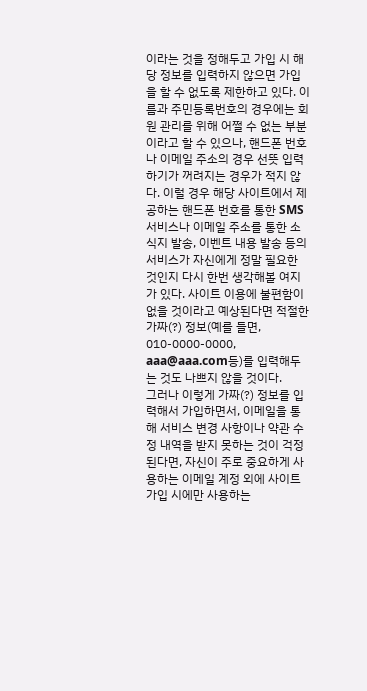이라는 것을 정해두고 가입 시 해당 정보를 입력하지 않으면 가입을 할 수 없도록 제한하고 있다. 이름과 주민등록번호의 경우에는 회원 관리를 위해 어쩔 수 없는 부분이라고 할 수 있으나, 핸드폰 번호나 이메일 주소의 경우 선뜻 입력하기가 꺼려지는 경우가 적지 않다. 이럴 경우 해당 사이트에서 제공하는 핸드폰 번호를 통한 SMS 서비스나 이메일 주소를 통한 소식지 발송, 이벤트 내용 발송 등의 서비스가 자신에게 정말 필요한 것인지 다시 한번 생각해볼 여지가 있다. 사이트 이용에 불편함이 없을 것이라고 예상된다면 적절한 가짜(?) 정보(예를 들면, 010-0000-0000, aaa@aaa.com등)를 입력해두는 것도 나쁘지 않을 것이다.
그러나 이렇게 가짜(?) 정보를 입력해서 가입하면서, 이메일을 통해 서비스 변경 사항이나 약관 수정 내역을 받지 못하는 것이 걱정된다면, 자신이 주로 중요하게 사용하는 이메일 계정 외에 사이트 가입 시에만 사용하는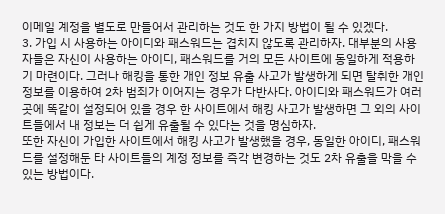이메일 계정을 별도로 만들어서 관리하는 것도 한 가지 방법이 될 수 있겠다.
3. 가입 시 사용하는 아이디와 패스워드는 겹치지 않도록 관리하자. 대부분의 사용자들은 자신이 사용하는 아이디, 패스워드를 거의 모든 사이트에 동일하게 적용하기 마련이다. 그러나 해킹을 통한 개인 정보 유출 사고가 발생하게 되면 탈취한 개인 정보를 이용하여 2차 범죄가 이어지는 경우가 다반사다. 아이디와 패스워드가 여러 곳에 똑같이 설정되어 있을 경우 한 사이트에서 해킹 사고가 발생하면 그 외의 사이트들에서 내 정보는 더 쉽게 유출될 수 있다는 것을 명심하자.
또한 자신이 가입한 사이트에서 해킹 사고가 발생했을 경우, 동일한 아이디, 패스워드를 설정해둔 타 사이트들의 계정 정보를 즉각 변경하는 것도 2차 유출을 막을 수 있는 방법이다.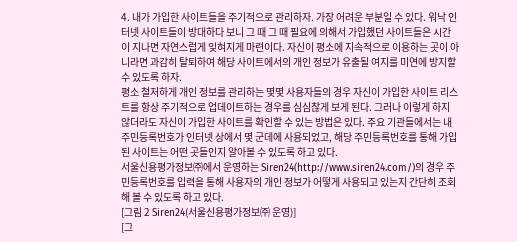4. 내가 가입한 사이트들을 주기적으로 관리하자. 가장 어려운 부분일 수 있다. 워낙 인터넷 사이트들이 방대하다 보니 그 때 그 때 필요에 의해서 가입했던 사이트들은 시간이 지나면 자연스럽게 잊혀지게 마련이다. 자신이 평소에 지속적으로 이용하는 곳이 아니라면 과감히 탈퇴하여 해당 사이트에서의 개인 정보가 유출될 여지를 미연에 방지할 수 있도록 하자.
평소 철저하게 개인 정보를 관리하는 몇몇 사용자들의 경우 자신이 가입한 사이트 리스트를 항상 주기적으로 업데이트하는 경우를 심심찮게 보게 된다. 그러나 이렇게 하지 않더라도 자신이 가입한 사이트를 확인할 수 있는 방법은 있다. 주요 기관들에서는 내 주민등록번호가 인터넷 상에서 몇 군데에 사용되었고, 해당 주민등록번호를 통해 가입된 사이트는 어떤 곳들인지 알아볼 수 있도록 하고 있다.
서울신용평가정보㈜에서 운영하는 Siren24(http://www.siren24.com/)의 경우 주민등록번호를 입력을 통해 사용자의 개인 정보가 어떻게 사용되고 있는지 간단히 조회해 볼 수 있도록 하고 있다.
[그림 2 Siren24(서울신용평가정보㈜ 운영)]
[그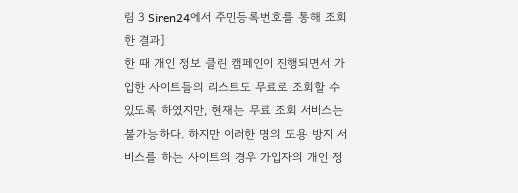림 3 Siren24에서 주민등록번호를 통해 조회한 결과]
한 때 개인 정보 클린 캠페인이 진행되면서 가입한 사이트들의 리스트도 무료로 조회할 수 있도록 하였지만, 현재는 무료 조회 서비스는 불가능하다. 하지만 이러한 명의 도용 방지 서비스를 하는 사이트의 경우 가입자의 개인 정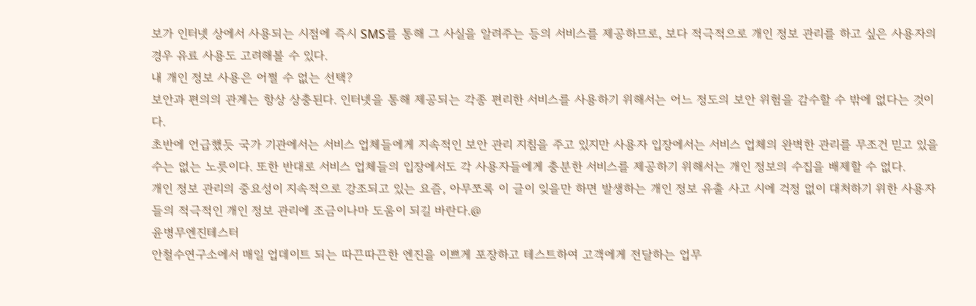보가 인터넷 상에서 사용되는 시점에 즉시 SMS를 통해 그 사실을 알려주는 등의 서비스를 제공하므로, 보다 적극적으로 개인 정보 관리를 하고 싶은 사용자의 경우 유료 사용도 고려해볼 수 있다.
내 개인 정보 사용은 어쩔 수 없는 선택?
보안과 편의의 관계는 항상 상충된다. 인터넷을 통해 제공되는 각종 편리한 서비스를 사용하기 위해서는 어느 정도의 보안 위험을 감수할 수 밖에 없다는 것이다.
초반에 언급했듯 국가 기관에서는 서비스 업체들에게 지속적인 보안 관리 지침을 주고 있지만 사용자 입장에서는 서비스 업체의 완벽한 관리를 무조건 믿고 있을 수는 없는 노릇이다. 또한 반대로 서비스 업체들의 입장에서도 각 사용자들에게 충분한 서비스를 제공하기 위해서는 개인 정보의 수집을 배제할 수 없다.
개인 정보 관리의 중요성이 지속적으로 강조되고 있는 요즘, 아무쪼록 이 글이 잊을만 하면 발생하는 개인 정보 유출 사고 시에 걱정 없이 대처하기 위한 사용자들의 적극적인 개인 정보 관리에 조금이나마 도움이 되길 바란다.@
윤병무엔진테스터
안철수연구소에서 매일 업데이트 되는 따끈따끈한 엔진을 이쁘게 포장하고 테스트하여 고객에게 전달하는 업무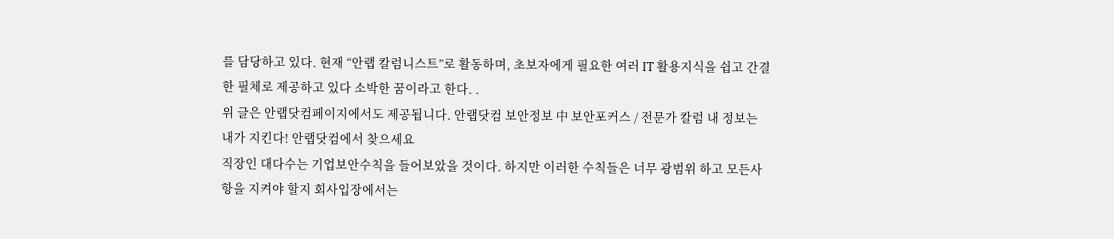를 담당하고 있다. 현재 “안랩 칼럼니스트”로 활동하며, 초보자에게 필요한 여러 IT 활용지식을 쉽고 간결한 필체로 제공하고 있다 소박한 꿈이라고 한다. .
위 글은 안랩닷컴페이지에서도 제공됩니다. 안랩닷컴 보안정보 中 보안포커스 / 전문가 칼럼 내 정보는 내가 지킨다! 안랩닷컴에서 찾으세요
직장인 대다수는 기업보안수칙을 들어보았을 것이다. 하지만 이러한 수칙들은 너무 광범위 하고 모든사항을 지켜야 할지 회사입장에서는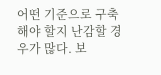어떤 기준으로 구축해야 할지 난감할 경우가 많다. 보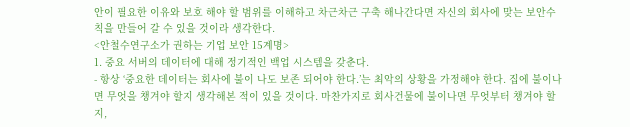안이 필요한 이유와 보호 해야 할 범위를 이해하고 차근차근 구축 해나간다면 자신의 회사에 맞는 보안수칙을 만들어 갈 수 있을 것이라 생각한다.
<안철수연구소가 권하는 기업 보안 15계명>
1. 중요 서버의 데이터에 대해 정기적인 백업 시스템을 갖춘다.
- 항상 ‘중요한 데이터는 회사에 불이 나도 보존 되어야 한다.’는 최악의 상황을 가정해야 한다. 집에 불이나면 무엇을 챙겨야 할지 생각해본 적이 있을 것이다. 마찬가지로 회사건물에 불이나면 무엇부터 챙겨야 할지,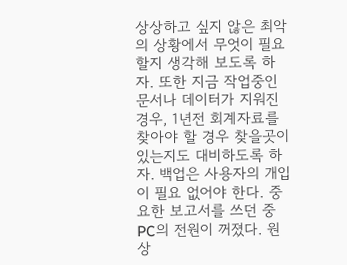상상하고 싶지 않은 최악의 상황에서 무엇이 필요할지 생각해 보도록 하자. 또한 지금 작업중인 문서나 데이터가 지워진 경우, 1년전 회계자료를 찾아야 할 경우 찾을곳이 있는지도 대비하도록 하자. 백업은 사용자의 개입이 필요 없어야 한다. 중요한 보고서를 쓰던 중 PC의 전원이 꺼졌다. 원상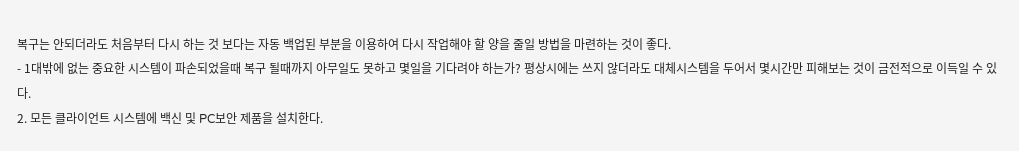복구는 안되더라도 처음부터 다시 하는 것 보다는 자동 백업된 부분을 이용하여 다시 작업해야 할 양을 줄일 방법을 마련하는 것이 좋다.
- 1대밖에 없는 중요한 시스템이 파손되었을때 복구 될때까지 아무일도 못하고 몇일을 기다려야 하는가? 평상시에는 쓰지 않더라도 대체시스템을 두어서 몇시간만 피해보는 것이 금전적으로 이득일 수 있다.
2. 모든 클라이언트 시스템에 백신 및 PC보안 제품을 설치한다.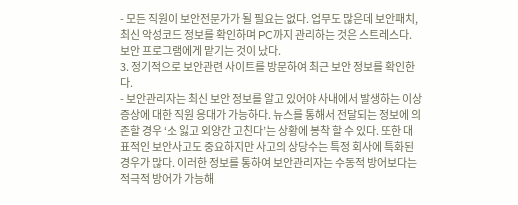- 모든 직원이 보안전문가가 될 필요는 없다. 업무도 많은데 보안패치, 최신 악성코드 정보를 확인하며 PC까지 관리하는 것은 스트레스다. 보안 프로그램에게 맡기는 것이 났다.
3. 정기적으로 보안관련 사이트를 방문하여 최근 보안 정보를 확인한다.
- 보안관리자는 최신 보안 정보를 알고 있어야 사내에서 발생하는 이상 증상에 대한 직원 응대가 가능하다. 뉴스를 통해서 전달되는 정보에 의존할 경우 ‘소 잃고 외양간 고친다’는 상황에 봉착 할 수 있다. 또한 대표적인 보안사고도 중요하지만 사고의 상당수는 특정 회사에 특화된 경우가 많다. 이러한 정보를 통하여 보안관리자는 수동적 방어보다는 적극적 방어가 가능해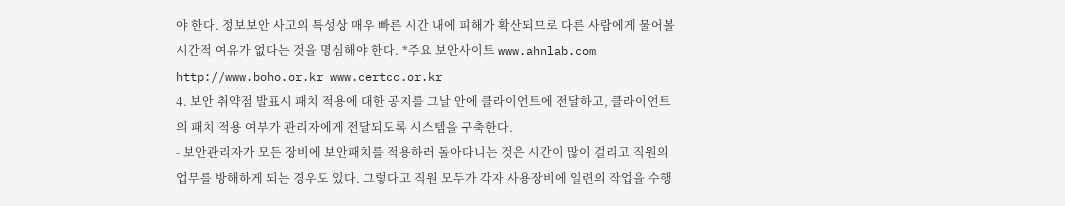야 한다. 정보보안 사고의 특성상 매우 빠른 시간 내에 피해가 확산되므로 다른 사람에게 물어볼 시간적 여유가 없다는 것을 명심해야 한다. *주요 보안사이트 www.ahnlab.com http://www.boho.or.kr www.certcc.or.kr
4. 보안 취약점 발표시 패치 적용에 대한 공지를 그날 안에 클라이언트에 전달하고, 클라이언트의 패치 적용 여부가 관리자에게 전달되도록 시스템을 구축한다.
- 보안관리자가 모든 장비에 보안패치를 적용하러 돌아다니는 것은 시간이 많이 걸리고 직원의 업무를 방해하게 되는 경우도 있다. 그렇다고 직원 모두가 각자 사용장비에 일련의 작업을 수행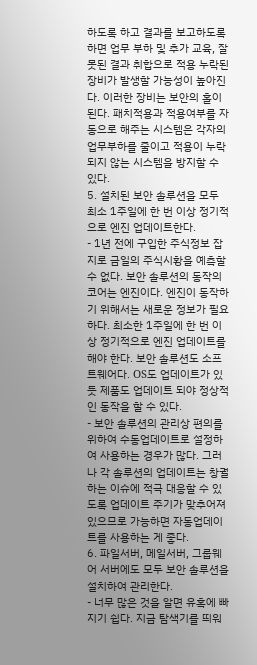하도록 하고 결과를 보고하도록 하면 업무 부하 및 추가 교육, 잘못된 결과 취합으로 적용 누락된 장비가 발생할 가능성이 높아진다. 이러한 장비는 보안의 홀이 된다. 패치적용과 적용여부를 자동으로 해주는 시스템은 각자의 업무부하를 줄이고 적용이 누락되지 않는 시스템을 방지할 수 있다.
5. 설치된 보안 솔루션을 모두 최소 1주일에 한 번 이상 정기적으로 엔진 업데이트한다.
- 1년 전에 구입한 주식정보 잡지로 금일의 주식시황을 예측할 수 없다. 보안 솔루션의 동작의 코어는 엔진이다. 엔진이 동작하기 위해서는 새로운 정보가 필요하다. 최소한 1주일에 한 번 이상 정기적으로 엔진 업데이트를 해야 한다. 보안 솔루션도 소프트웨어다. OS도 업데이트가 있듯 제품도 업데이트 되야 정상적인 동작을 할 수 있다.
- 보안 솔루션의 관리상 편의를 위하여 수동업데이트로 설정하여 사용하는 경우가 많다. 그러나 각 솔루션의 업데이트는 창궐하는 이슈에 적극 대응할 수 있도록 업데이트 주기가 맞추어져 있으므로 가능하면 자동업데이트를 사용하는 게 좋다.
6. 파일서버, 메일서버, 그룹웨어 서버에도 모두 보안 솔루션을 설치하여 관리한다.
- 너무 많은 것을 알면 유혹에 빠지기 쉽다. 지금 탐색기를 띄워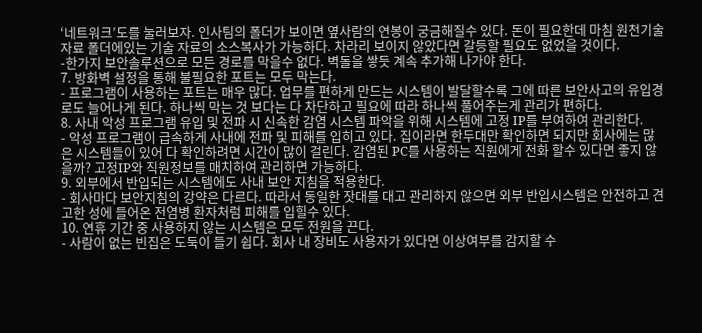‘네트워크’도를 눌러보자. 인사팀의 폴더가 보이면 옆사람의 연봉이 궁금해질수 있다. 돈이 필요한데 마침 원천기술 자료 폴더에있는 기술 자료의 소스복사가 가능하다. 차라리 보이지 않았다면 갈등할 필요도 없었을 것이다.
-한가지 보안솔루션으로 모든 경로를 막을수 없다. 벽돌을 쌓듯 계속 추가해 나가야 한다.
7. 방화벽 설정을 통해 불필요한 포트는 모두 막는다.
- 프로그램이 사용하는 포트는 매우 많다. 업무를 편하게 만드는 시스템이 발달할수록 그에 따른 보안사고의 유입경로도 늘어나게 된다. 하나씩 막는 것 보다는 다 차단하고 필요에 따라 하나씩 풀어주는게 관리가 편하다.
8. 사내 악성 프로그램 유입 및 전파 시 신속한 감염 시스템 파악을 위해 시스템에 고정 IP를 부여하여 관리한다.
- 악성 프로그램이 급속하게 사내에 전파 및 피해를 입히고 있다. 집이라면 한두대만 확인하면 되지만 회사에는 많은 시스템들이 있어 다 확인하려면 시간이 많이 걸린다. 감염된 PC를 사용하는 직원에게 전화 할수 있다면 좋지 않을까? 고정IP와 직원정보를 매치하여 관리하면 가능하다.
9. 외부에서 반입되는 시스템에도 사내 보안 지침을 적용한다.
- 회사마다 보안지침의 강약은 다르다. 따라서 동일한 잣대를 대고 관리하지 않으면 외부 반입시스템은 안전하고 견고한 성에 들어온 전염병 환자처럼 피해를 입힐수 있다.
10. 연휴 기간 중 사용하지 않는 시스템은 모두 전원을 끈다.
- 사람이 없는 빈집은 도둑이 들기 쉽다. 회사 내 장비도 사용자가 있다면 이상여부를 감지할 수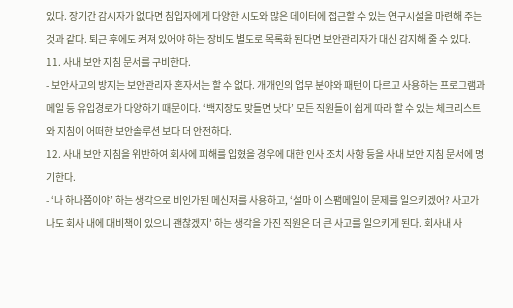있다. 장기간 감시자가 없다면 침입자에게 다양한 시도와 많은 데이터에 접근할 수 있는 연구시설을 마련해 주는 것과 같다. 퇴근 후에도 켜져 있어야 하는 장비도 별도로 목록화 된다면 보안관리자가 대신 감지해 줄 수 있다.
11. 사내 보안 지침 문서를 구비한다.
- 보안사고의 방지는 보안관리자 혼자서는 할 수 없다. 개개인의 업무 분야와 패턴이 다르고 사용하는 프로그램과 메일 등 유입경로가 다양하기 때문이다. ‘백지장도 맞들면 낫다’ 모든 직원들이 쉽게 따라 할 수 있는 체크리스트와 지침이 어떠한 보안솔루션 보다 더 안전하다.
12. 사내 보안 지침을 위반하여 회사에 피해를 입혔을 경우에 대한 인사 조치 사항 등을 사내 보안 지침 문서에 명기한다.
- ‘나 하나쯤이야’ 하는 생각으로 비인가된 메신저를 사용하고, ‘설마 이 스팸메일이 문제를 일으키겠어? 사고가 나도 회사 내에 대비책이 있으니 괜찮겠지’ 하는 생각을 가진 직원은 더 큰 사고를 일으키게 된다. 회사내 사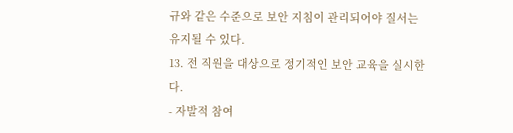규와 같은 수준으로 보안 지침이 관리되어야 질서는 유지될 수 있다.
13. 전 직원을 대상으로 정기적인 보안 교육을 실시한다.
- 자발적 참여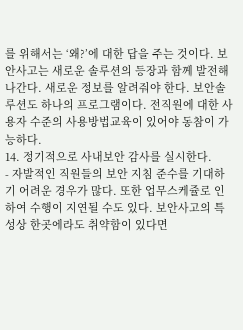를 위해서는 ‘왜?’에 대한 답을 주는 것이다. 보안사고는 새로운 솔루션의 등장과 함께 발전해 나간다. 새로운 정보를 알려줘야 한다. 보안솔루션도 하나의 프로그램이다. 전직원에 대한 사용자 수준의 사용방법교육이 있어야 동참이 가능하다.
14. 정기적으로 사내보안 감사를 실시한다.
- 자발적인 직원들의 보안 지침 준수를 기대하기 어려운 경우가 많다. 또한 업무스케쥴로 인하여 수행이 지연될 수도 있다. 보안사고의 특성상 한곳에라도 취약함이 있다면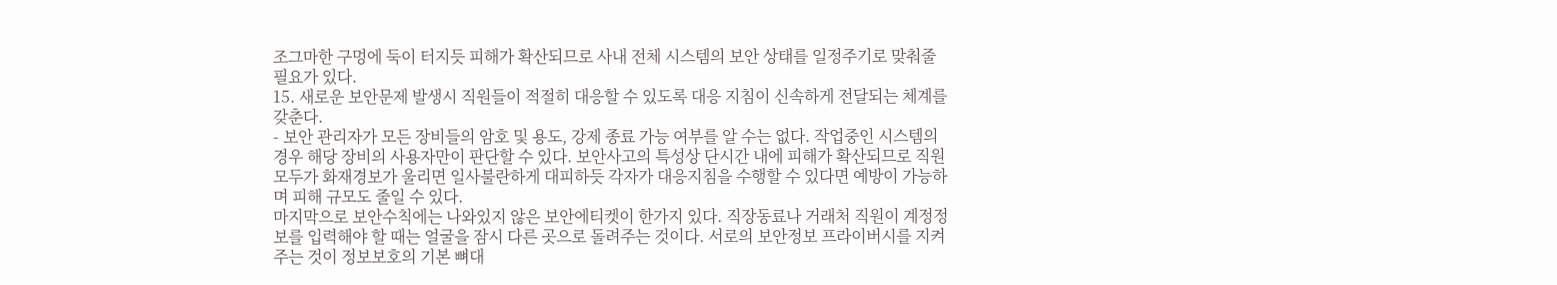조그마한 구멍에 둑이 터지듯 피해가 확산되므로 사내 전체 시스템의 보안 상태를 일정주기로 맞춰줄 필요가 있다.
15. 새로운 보안문제 발생시 직원들이 적절히 대응할 수 있도록 대응 지침이 신속하게 전달되는 체계를 갖춘다.
- 보안 관리자가 모든 장비들의 암호 및 용도, 강제 종료 가능 여부를 알 수는 없다. 작업중인 시스템의 경우 해당 장비의 사용자만이 판단할 수 있다. 보안사고의 특성상 단시간 내에 피해가 확산되므로 직원 모두가 화재경보가 울리면 일사불란하게 대피하듯 각자가 대응지침을 수행할 수 있다면 예방이 가능하며 피해 규모도 줄일 수 있다.
마지막으로 보안수칙에는 나와있지 않은 보안에티켓이 한가지 있다. 직장동료나 거래처 직원이 계정정보를 입력해야 할 때는 얼굴을 잠시 다른 곳으로 돌려주는 것이다. 서로의 보안정보 프라이버시를 지켜주는 것이 정보보호의 기본 뼈대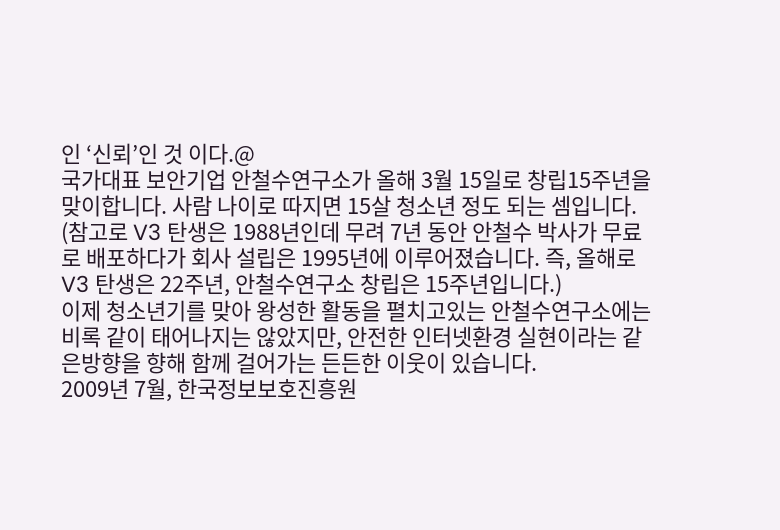인 ‘신뢰’인 것 이다.@
국가대표 보안기업 안철수연구소가 올해 3월 15일로 창립15주년을 맞이합니다. 사람 나이로 따지면 15살 청소년 정도 되는 셈입니다. (참고로 V3 탄생은 1988년인데 무려 7년 동안 안철수 박사가 무료로 배포하다가 회사 설립은 1995년에 이루어졌습니다. 즉, 올해로 V3 탄생은 22주년, 안철수연구소 창립은 15주년입니다.)
이제 청소년기를 맞아 왕성한 활동을 펼치고있는 안철수연구소에는 비록 같이 태어나지는 않았지만, 안전한 인터넷환경 실현이라는 같은방향을 향해 함께 걸어가는 든든한 이웃이 있습니다.
2009년 7월, 한국정보보호진흥원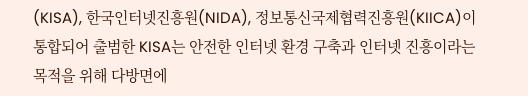(KISA), 한국인터넷진흥원(NIDA), 정보통신국제협력진흥원(KIICA)이 통합되어 출범한 KISA는 안전한 인터넷 환경 구축과 인터넷 진흥이라는 목적을 위해 다방면에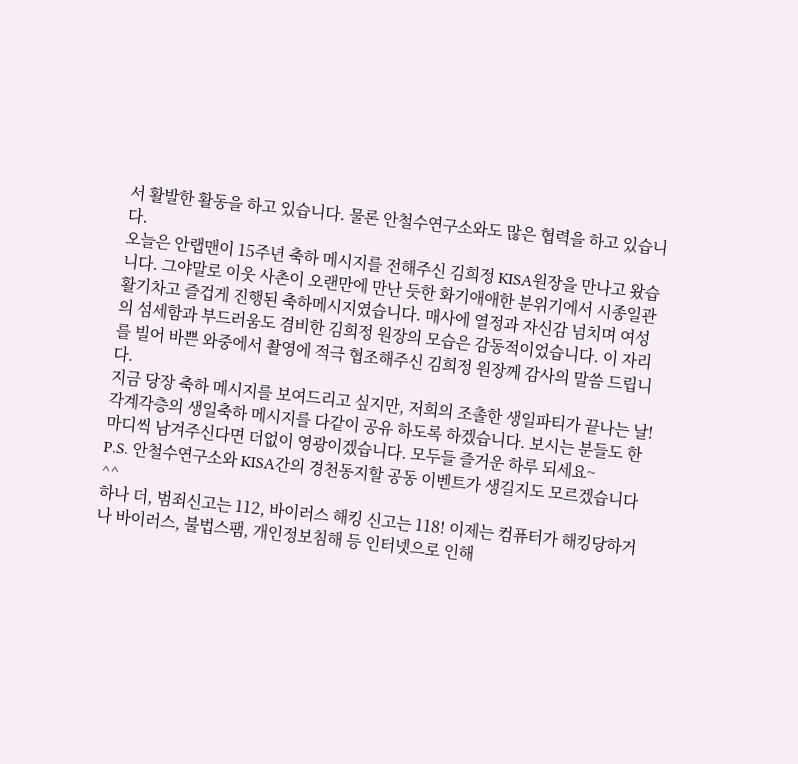서 활발한 활동을 하고 있습니다. 물론 안철수연구소와도 많은 협력을 하고 있습니다.
오늘은 안랩맨이 15주년 축하 메시지를 전해주신 김희정 KISA원장을 만나고 왔습니다. 그야말로 이웃 사촌이 오랜만에 만난 듯한 화기애애한 분위기에서 시종일관 활기차고 즐겁게 진행된 축하메시지였습니다. 매사에 열정과 자신감 넘치며 여성의 섬세함과 부드러움도 겸비한 김희정 원장의 모습은 감동적이었습니다. 이 자리를 빌어 바쁜 와중에서 촬영에 적극 협조해주신 김희정 원장께 감사의 말씀 드립니다.
지금 당장 축하 메시지를 보여드리고 싶지만, 저희의 조촐한 생일파티가 끝나는 날! 각계각층의 생일축하 메시지를 다같이 공유 하도록 하겠습니다. 보시는 분들도 한마디씩 남겨주신다면 더없이 영광이겠습니다. 모두들 즐거운 하루 되세요~
P.S. 안철수연구소와 KISA간의 경천동지할 공동 이벤트가 생길지도 모르겠습니다^^
하나 더, 범죄신고는 112, 바이러스 해킹 신고는 118! 이제는 컴퓨터가 해킹당하거나 바이러스, 불법스팸, 개인정보침해 등 인터넷으로 인해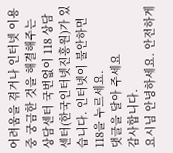어려움을 겪거나 인터넷 이용 중 궁금한 것을 해결해주는 상담센터 국번없이 118 상담센터(한국인터넷진흥원)가 있습니다. 인터넷이 불안하면 118을 누르세요.
댓글을 달아 주세요
감사합니다.
요시님 안녕하세요. 안전하게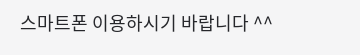스마트폰 이용하시기 바랍니다 ^^